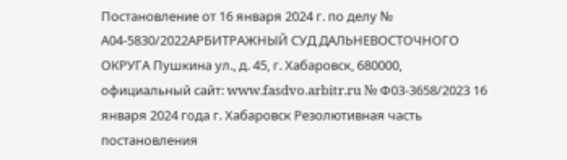Постановление от 16 января 2024 г. по делу № А04-5830/2022АРБИТРАЖНЫЙ СУД ДАЛЬНЕВОСТОЧНОГО ОКРУГА Пушкина ул., д. 45, г. Хабаровск, 680000, официальный сайт: www.fasdvo.arbitr.ru № Ф03-3658/2023 16 января 2024 года г. Хабаровск Резолютивная часть постановления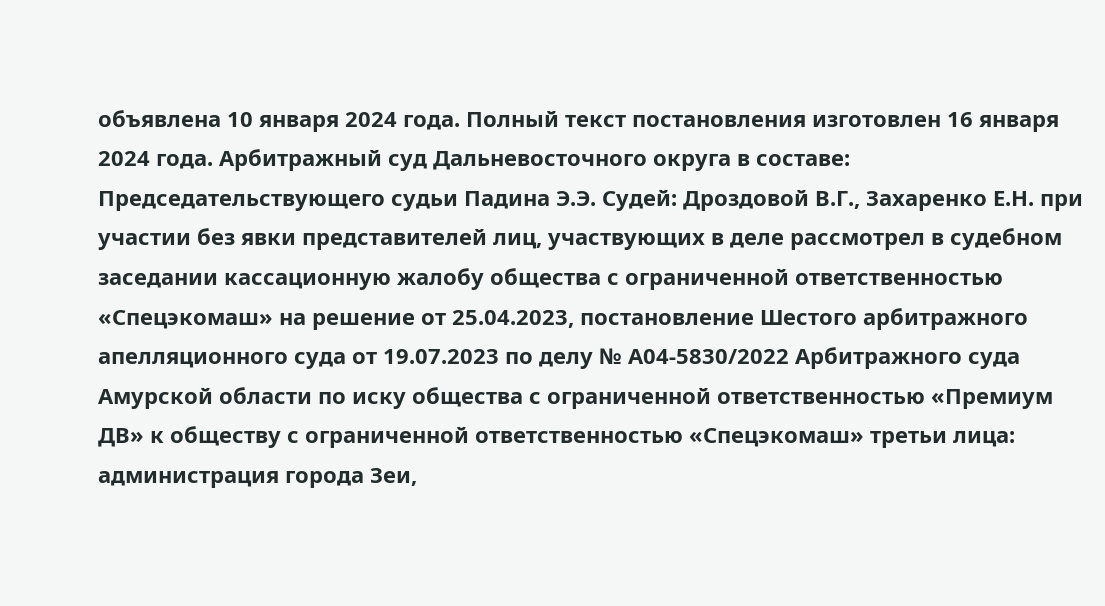объявлена 10 января 2024 года. Полный текст постановления изготовлен 16 января 2024 года. Арбитражный суд Дальневосточного округа в составе: Председательствующего судьи Падина Э.Э. Судей: Дроздовой В.Г., Захаренко Е.Н. при участии без явки представителей лиц, участвующих в деле рассмотрел в судебном заседании кассационную жалобу общества с ограниченной ответственностью «Спецэкомаш» на решение от 25.04.2023, постановление Шестого арбитражного апелляционного суда от 19.07.2023 по делу № А04-5830/2022 Арбитражного суда Амурской области по иску общества с ограниченной ответственностью «Премиум ДВ» к обществу с ограниченной ответственностью «Спецэкомаш» третьи лица: администрация города Зеи,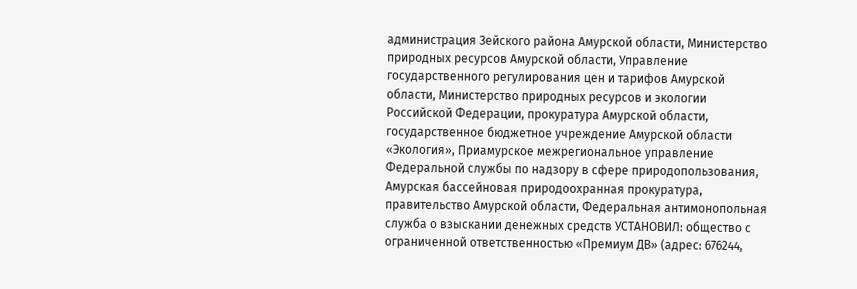администрация Зейского района Амурской области, Министерство природных ресурсов Амурской области, Управление государственного регулирования цен и тарифов Амурской области, Министерство природных ресурсов и экологии Российской Федерации, прокуратура Амурской области, государственное бюджетное учреждение Амурской области «Экология», Приамурское межрегиональное управление Федеральной службы по надзору в сфере природопользования, Амурская бассейновая природоохранная прокуратура, правительство Амурской области, Федеральная антимонопольная служба о взыскании денежных средств УСТАНОВИЛ: общество с ограниченной ответственностью «Премиум ДВ» (адрес: 676244,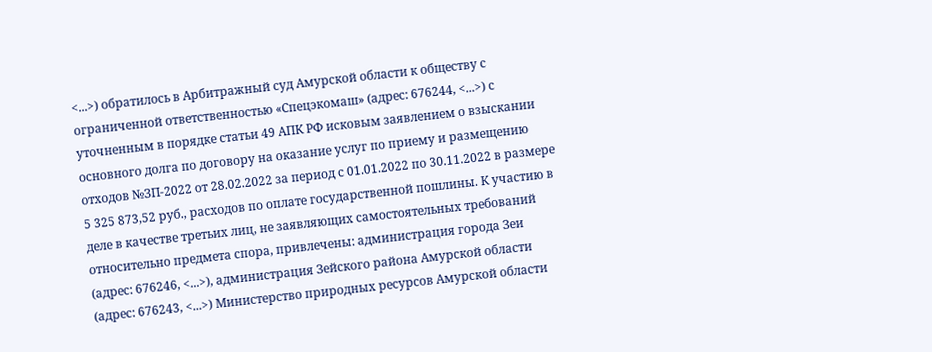<...>) обратилось в Арбитражный суд Амурской области к обществу с ограниченной ответственностью «Спецэкомаш» (адрес: 676244, <...>) с уточненным в порядке статьи 49 АПК РФ исковым заявлением о взыскании основного долга по договору на оказание услуг по приему и размещению отходов №ЗП-2022 от 28.02.2022 за период с 01.01.2022 по 30.11.2022 в размере 5 325 873,52 руб., расходов по оплате государственной пошлины. К участию в деле в качестве третьих лиц, не заявляющих самостоятельных требований относительно предмета спора, привлечены: администрация города Зеи (адрес: 676246, <...>), администрация Зейского района Амурской области (адрес: 676243, <...>) Министерство природных ресурсов Амурской области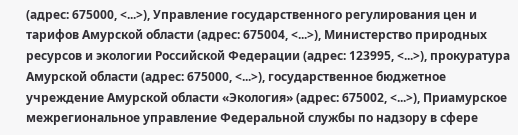(адрес: 675000, <...>), Управление государственного регулирования цен и тарифов Амурской области (адрес: 675004, <...>), Министерство природных ресурсов и экологии Российской Федерации (адрес: 123995, <...>), прокуратура Амурской области (адрес: 675000, <...>), государственное бюджетное учреждение Амурской области «Экология» (адрес: 675002, <...>), Приамурское межрегиональное управление Федеральной службы по надзору в сфере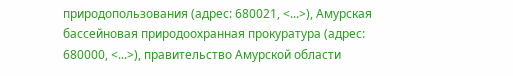природопользования (адрес: 680021, <...>), Амурская бассейновая природоохранная прокуратура (адрес: 680000, <...>), правительство Амурской области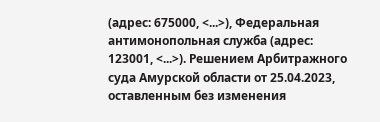(адрес: 675000, <...>), Федеральная антимонопольная служба (адрес: 123001, <...>). Решением Арбитражного суда Амурской области от 25.04.2023, оставленным без изменения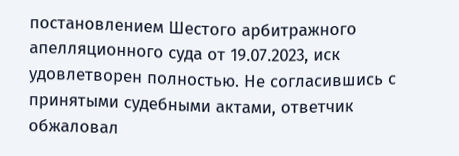постановлением Шестого арбитражного апелляционного суда от 19.07.2023, иск удовлетворен полностью. Не согласившись с принятыми судебными актами, ответчик обжаловал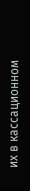их в кассационном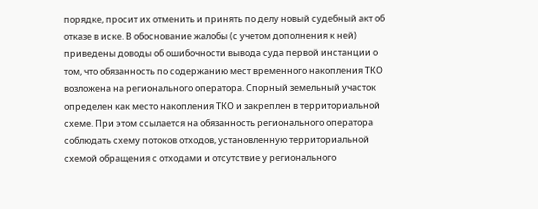порядке, просит их отменить и принять по делу новый судебный акт об отказе в иске. В обоснование жалобы (с учетом дополнения к ней) приведены доводы об ошибочности вывода суда первой инстанции о том, что обязанность по содержанию мест временного накопления ТКО возложена на регионального оператора. Спорный земельный участок определен как место накопления ТКО и закреплен в территориальной схеме. При этом ссылается на обязанность регионального оператора соблюдать схему потоков отходов, установленную территориальной схемой обращения с отходами и отсутствие у регионального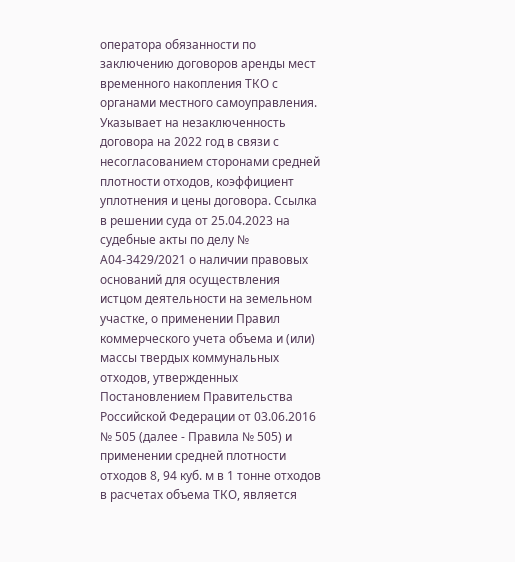оператора обязанности по заключению договоров аренды мест временного накопления ТКО с органами местного самоуправления. Указывает на незаключенность договора на 2022 год в связи с несогласованием сторонами средней плотности отходов, коэффициент уплотнения и цены договора. Ссылка в решении суда от 25.04.2023 на судебные акты по делу № А04-3429/2021 о наличии правовых оснований для осуществления истцом деятельности на земельном участке, о применении Правил коммерческого учета объема и (или) массы твердых коммунальных отходов, утвержденных Постановлением Правительства Российской Федерации от 03.06.2016 № 505 (далее - Правила № 505) и применении средней плотности отходов 8, 94 куб. м в 1 тонне отходов в расчетах объема ТКО, является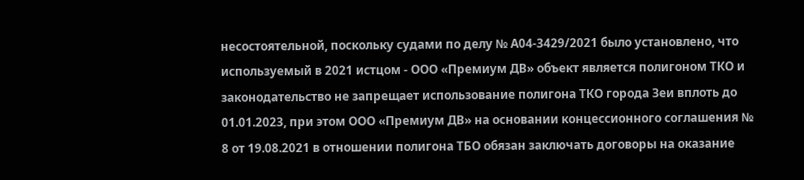несостоятельной, поскольку судами по делу № А04-3429/2021 было установлено, что используемый в 2021 истцом - ООО «Премиум ДВ» объект является полигоном ТКО и законодательство не запрещает использование полигона ТКО города Зеи вплоть до 01.01.2023, при этом ООО «Премиум ДВ» на основании концессионного соглашения № 8 от 19.08.2021 в отношении полигона ТБО обязан заключать договоры на оказание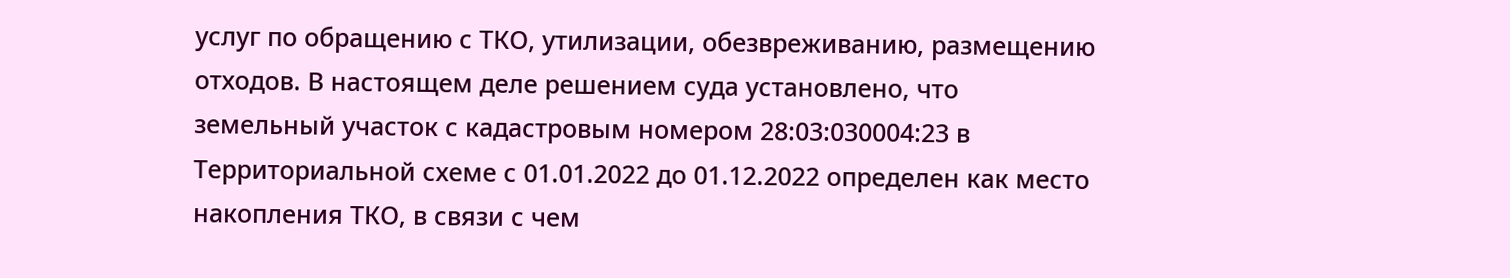услуг по обращению с ТКО, утилизации, обезвреживанию, размещению отходов. В настоящем деле решением суда установлено, что земельный участок с кадастровым номером 28:03:030004:23 в Территориальной схеме с 01.01.2022 до 01.12.2022 определен как место накопления ТКО, в связи с чем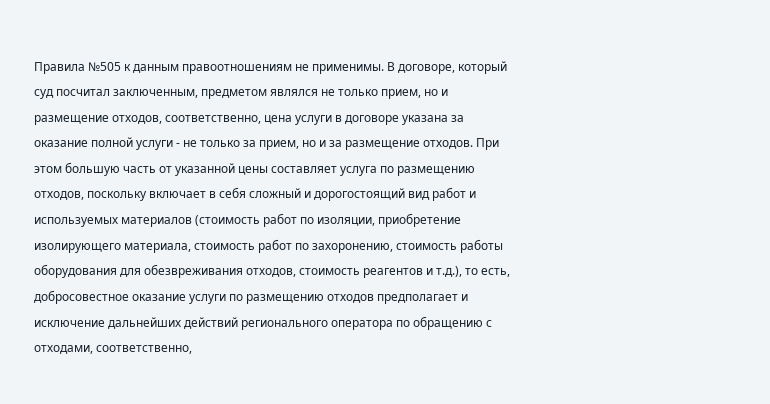Правила №505 к данным правоотношениям не применимы. В договоре, который суд посчитал заключенным, предметом являлся не только прием, но и размещение отходов, соответственно, цена услуги в договоре указана за оказание полной услуги - не только за прием, но и за размещение отходов. При этом большую часть от указанной цены составляет услуга по размещению отходов, поскольку включает в себя сложный и дорогостоящий вид работ и используемых материалов (стоимость работ по изоляции, приобретение изолирующего материала, стоимость работ по захоронению, стоимость работы оборудования для обезвреживания отходов, стоимость реагентов и т.д.), то есть, добросовестное оказание услуги по размещению отходов предполагает и исключение дальнейших действий регионального оператора по обращению с отходами, соответственно,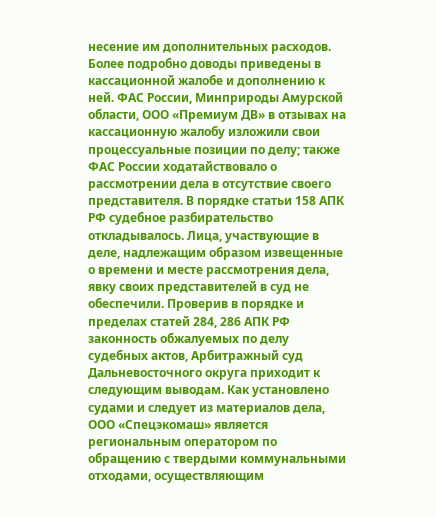несение им дополнительных расходов. Более подробно доводы приведены в кассационной жалобе и дополнению к ней. ФАС России, Минприроды Амурской области, ООО «Премиум ДВ» в отзывах на кассационную жалобу изложили свои процессуальные позиции по делу; также ФАС России ходатайствовало о рассмотрении дела в отсутствие своего представителя. В порядке статьи 158 АПК РФ судебное разбирательство откладывалось. Лица, участвующие в деле, надлежащим образом извещенные о времени и месте рассмотрения дела, явку своих представителей в суд не обеспечили. Проверив в порядке и пределах статей 284, 286 АПК РФ законность обжалуемых по делу судебных актов, Арбитражный суд Дальневосточного округа приходит к следующим выводам. Как установлено судами и следует из материалов дела, ООО «Спецэкомаш» является региональным оператором по обращению с твердыми коммунальными отходами, осуществляющим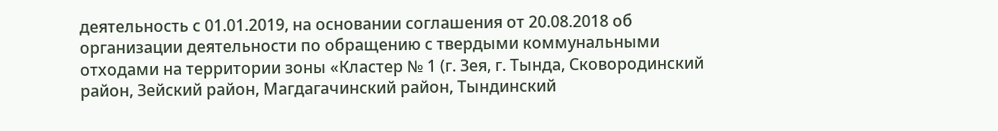деятельность с 01.01.2019, на основании соглашения от 20.08.2018 об организации деятельности по обращению с твердыми коммунальными отходами на территории зоны «Кластер № 1 (г. Зея, г. Тында, Сковородинский район, Зейский район, Магдагачинский район, Тындинский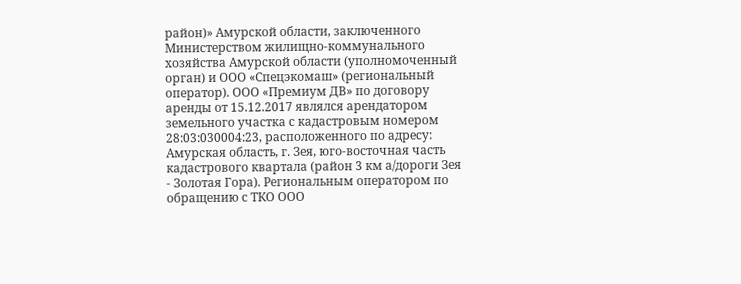район)» Амурской области, заключенного Министерством жилищно-коммунального хозяйства Амурской области (уполномоченный орган) и ООО «Спецэкомаш» (региональный оператор). ООО «Премиум ДВ» по договору аренды от 15.12.2017 являлся арендатором земельного участка с кадастровым номером 28:03:030004:23, расположенного по адресу: Амурская область, г. Зея, юго-восточная часть кадастрового квартала (район 3 км а/дороги Зея - Золотая Гора). Региональным оператором по обращению с ТКО ООО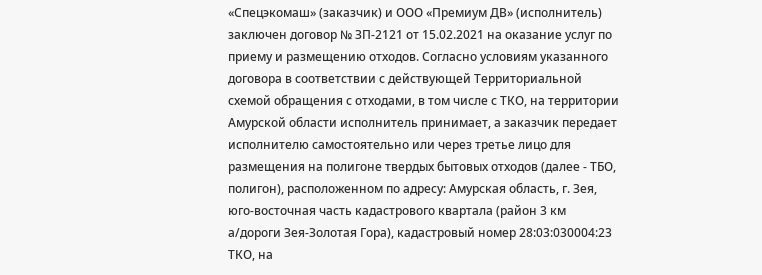«Спецэкомаш» (заказчик) и ООО «Премиум ДВ» (исполнитель) заключен договор № ЗП-2121 от 15.02.2021 на оказание услуг по приему и размещению отходов. Согласно условиям указанного договора в соответствии с действующей Территориальной схемой обращения с отходами, в том числе с ТКО, на территории Амурской области исполнитель принимает, а заказчик передает исполнителю самостоятельно или через третье лицо для размещения на полигоне твердых бытовых отходов (далее - ТБО, полигон), расположенном по адресу: Амурская область, г. Зея, юго-восточная часть кадастрового квартала (район 3 км а/дороги Зея-Золотая Гора), кадастровый номер 28:03:030004:23 ТКО, на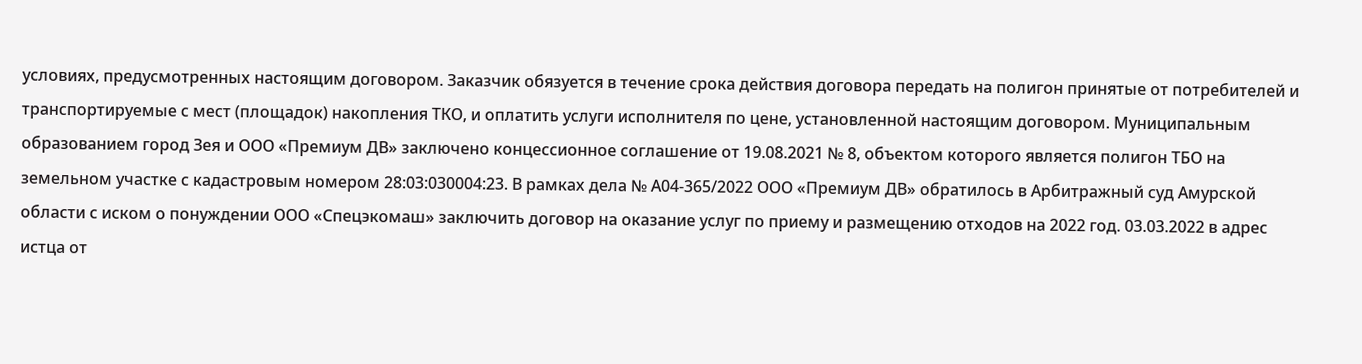условиях, предусмотренных настоящим договором. Заказчик обязуется в течение срока действия договора передать на полигон принятые от потребителей и транспортируемые с мест (площадок) накопления ТКО, и оплатить услуги исполнителя по цене, установленной настоящим договором. Муниципальным образованием город Зея и ООО «Премиум ДВ» заключено концессионное соглашение от 19.08.2021 № 8, объектом которого является полигон ТБО на земельном участке с кадастровым номером 28:03:030004:23. В рамках дела № А04-365/2022 ООО «Премиум ДВ» обратилось в Арбитражный суд Амурской области с иском о понуждении ООО «Спецэкомаш» заключить договор на оказание услуг по приему и размещению отходов на 2022 год. 03.03.2022 в адрес истца от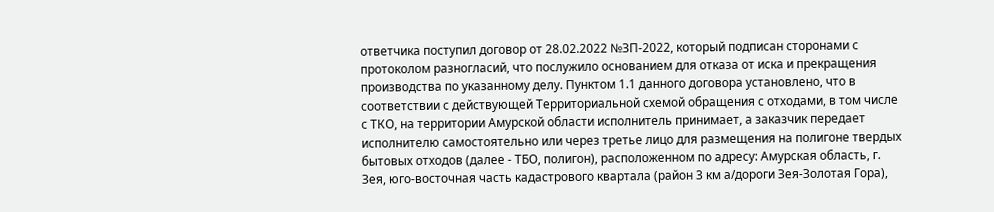ответчика поступил договор от 28.02.2022 №ЗП-2022, который подписан сторонами с протоколом разногласий, что послужило основанием для отказа от иска и прекращения производства по указанному делу. Пунктом 1.1 данного договора установлено, что в соответствии с действующей Территориальной схемой обращения с отходами, в том числе с ТКО, на территории Амурской области исполнитель принимает, а заказчик передает исполнителю самостоятельно или через третье лицо для размещения на полигоне твердых бытовых отходов (далее - ТБО, полигон), расположенном по адресу: Амурская область, г. Зея, юго-восточная часть кадастрового квартала (район 3 км а/дороги Зея-Золотая Гора),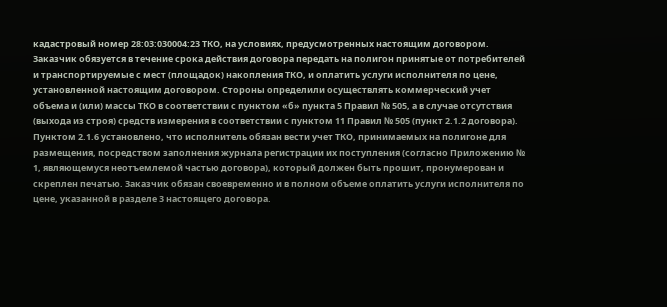кадастровый номер 28:03:030004:23 ТКО, на условиях, предусмотренных настоящим договором. Заказчик обязуется в течение срока действия договора передать на полигон принятые от потребителей и транспортируемые с мест (площадок) накопления ТКО, и оплатить услуги исполнителя по цене, установленной настоящим договором. Стороны определили осуществлять коммерческий учет объема и (или) массы ТКО в соответствии с пунктом «б» пункта 5 Правил № 505, а в случае отсутствия (выхода из строя) средств измерения в соответствии с пунктом 11 Правил № 505 (пункт 2.1.2 договора). Пунктом 2.1.6 установлено, что исполнитель обязан вести учет ТКО, принимаемых на полигоне для размещения, посредством заполнения журнала регистрации их поступления (согласно Приложению № 1, являющемуся неотъемлемой частью договора), который должен быть прошит, пронумерован и скреплен печатью. Заказчик обязан своевременно и в полном объеме оплатить услуги исполнителя по цене, указанной в разделе 3 настоящего договора.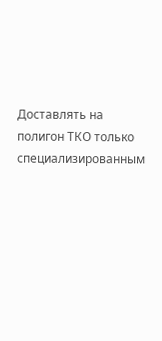Доставлять на полигон ТКО только специализированным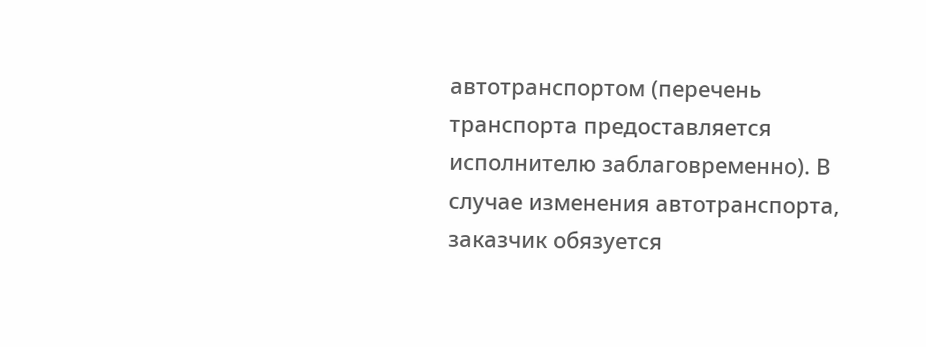автотранспортом (перечень транспорта предоставляется исполнителю заблаговременно). В случае изменения автотранспорта, заказчик обязуется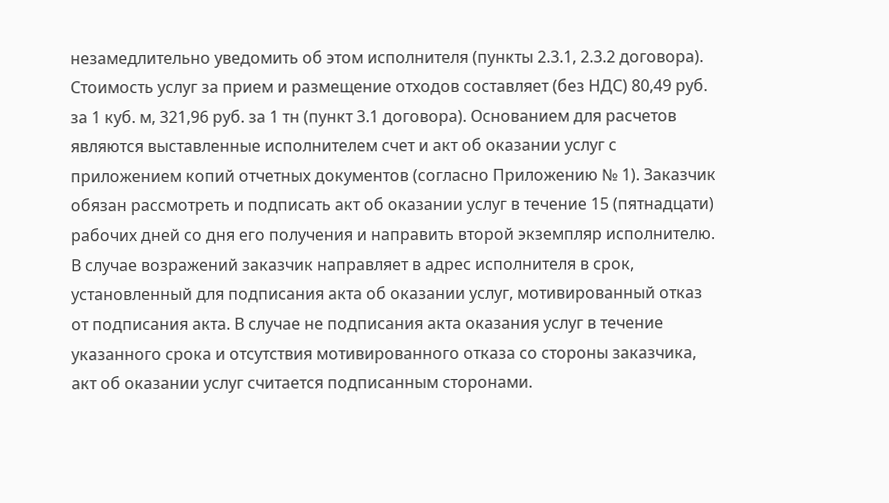незамедлительно уведомить об этом исполнителя (пункты 2.3.1, 2.3.2 договора). Стоимость услуг за прием и размещение отходов составляет (без НДС) 80,49 руб. за 1 куб. м, 321,96 руб. за 1 тн (пункт 3.1 договора). Основанием для расчетов являются выставленные исполнителем счет и акт об оказании услуг с приложением копий отчетных документов (согласно Приложению № 1). Заказчик обязан рассмотреть и подписать акт об оказании услуг в течение 15 (пятнадцати) рабочих дней со дня его получения и направить второй экземпляр исполнителю. В случае возражений заказчик направляет в адрес исполнителя в срок, установленный для подписания акта об оказании услуг, мотивированный отказ от подписания акта. В случае не подписания акта оказания услуг в течение указанного срока и отсутствия мотивированного отказа со стороны заказчика, акт об оказании услуг считается подписанным сторонами.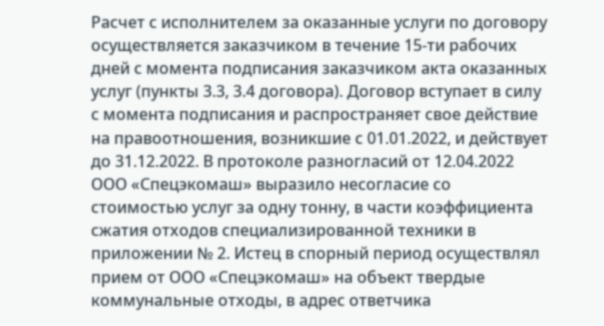Расчет с исполнителем за оказанные услуги по договору осуществляется заказчиком в течение 15-ти рабочих дней с момента подписания заказчиком акта оказанных услуг (пункты 3.3, 3.4 договора). Договор вступает в силу с момента подписания и распространяет свое действие на правоотношения, возникшие с 01.01.2022, и действует до 31.12.2022. В протоколе разногласий от 12.04.2022 ООО «Спецэкомаш» выразило несогласие со стоимостью услуг за одну тонну, в части коэффициента сжатия отходов специализированной техники в приложении № 2. Истец в спорный период осуществлял прием от ООО «Спецэкомаш» на объект твердые коммунальные отходы, в адрес ответчика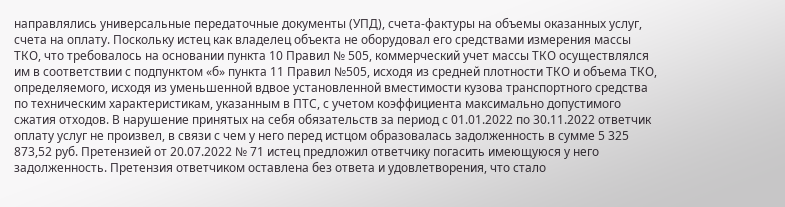направлялись универсальные передаточные документы (УПД), счета-фактуры на объемы оказанных услуг, счета на оплату. Поскольку истец как владелец объекта не оборудовал его средствами измерения массы ТКО, что требовалось на основании пункта 10 Правил № 505, коммерческий учет массы ТКО осуществлялся им в соответствии с подпунктом «б» пункта 11 Правил №505, исходя из средней плотности ТКО и объема ТКО, определяемого, исходя из уменьшенной вдвое установленной вместимости кузова транспортного средства по техническим характеристикам, указанным в ПТС, с учетом коэффициента максимально допустимого сжатия отходов. В нарушение принятых на себя обязательств за период с 01.01.2022 по 30.11.2022 ответчик оплату услуг не произвел, в связи с чем у него перед истцом образовалась задолженность в сумме 5 325 873,52 руб. Претензией от 20.07.2022 № 71 истец предложил ответчику погасить имеющуюся у него задолженность. Претензия ответчиком оставлена без ответа и удовлетворения, что стало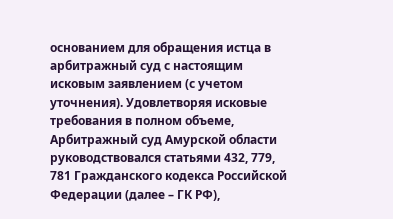основанием для обращения истца в арбитражный суд с настоящим исковым заявлением (с учетом уточнения). Удовлетворяя исковые требования в полном объеме, Арбитражный суд Амурской области руководствовался статьями 432, 779, 781 Гражданского кодекса Российской Федерации (далее – ГК РФ),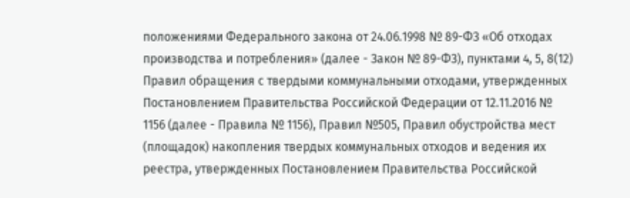положениями Федерального закона от 24.06.1998 № 89-ФЗ «Об отходах производства и потребления» (далее - Закон № 89-ФЗ), пунктами 4, 5, 8(12) Правил обращения с твердыми коммунальными отходами, утвержденных Постановлением Правительства Российской Федерации от 12.11.2016 № 1156 (далее - Правила № 1156), Правил №505, Правил обустройства мест (площадок) накопления твердых коммунальных отходов и ведения их реестра, утвержденных Постановлением Правительства Российской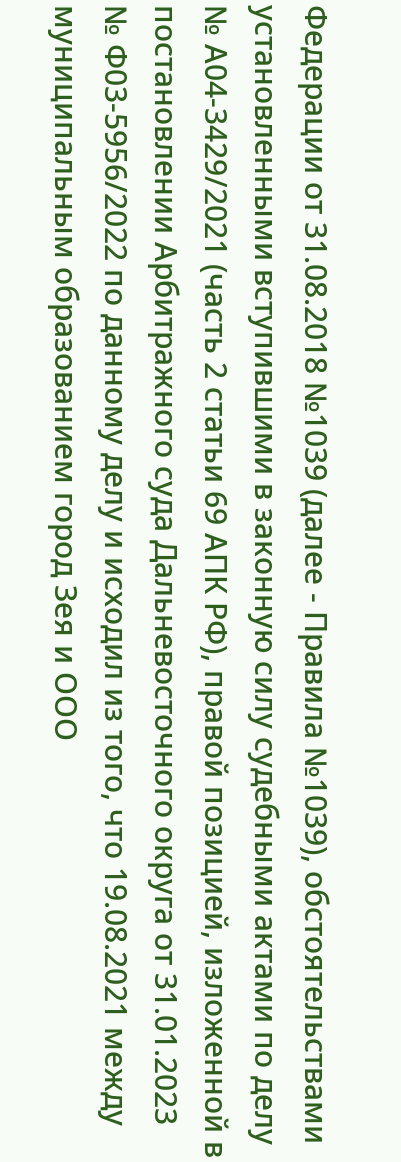Федерации от 31.08.2018 №1039 (далее - Правила №1039), обстоятельствами установленными вступившими в законную силу судебными актами по делу № А04-3429/2021 (часть 2 статьи 69 АПК РФ), правой позицией, изложенной в постановлении Арбитражного суда Дальневосточного округа от 31.01.2023 № Ф03-5956/2022 по данному делу и исходил из того, что 19.08.2021 между муниципальным образованием город Зея и ООО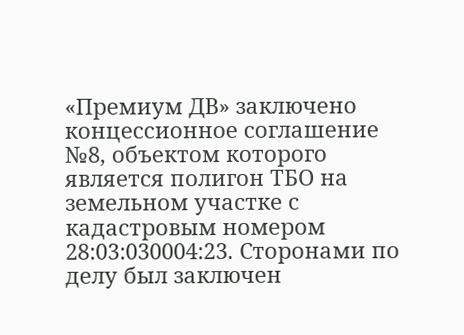«Премиум ДВ» заключено концессионное соглашение №8, объектом которого является полигон ТБО на земельном участке с кадастровым номером 28:03:030004:23. Сторонами по делу был заключен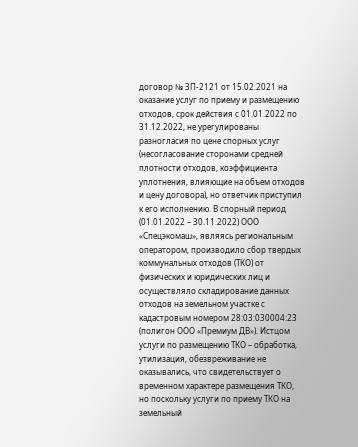договор № ЗП-2121 от 15.02.2021 на оказание услуг по приему и размещению отходов, срок действия с 01.01.2022 по 31.12.2022, не урегулированы разногласия по цене спорных услуг (несогласование сторонами средней плотности отходов, коэффициента уплотнения, влияющие на объем отходов и цену договора), но ответчик приступил к его исполнению. В спорный период (01.01.2022 – 30.11.2022) ООО «Спецэкомаш», являясь региональным оператором, производило сбор твердых коммунальных отходов (ТКО) от физических и юридических лиц и осуществляло складирование данных отходов на земельном участке с кадастровым номером 28:03:030004:23 (полигон ООО «Премиум ДВ»). Истцом услуги по размещению ТКО – обработка, утилизация, обезвреживание не оказывались, что свидетельствует о временном характере размещения ТКО, но поскольку услуги по приему ТКО на земельный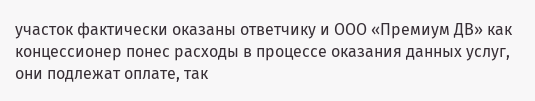участок фактически оказаны ответчику и ООО «Премиум ДВ» как концессионер понес расходы в процессе оказания данных услуг, они подлежат оплате, так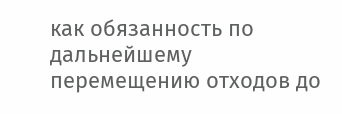как обязанность по дальнейшему перемещению отходов до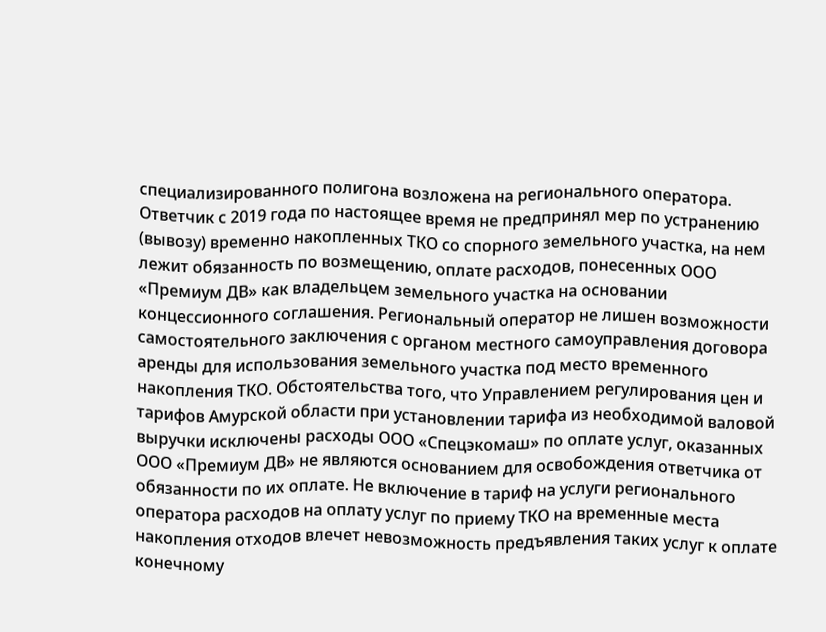специализированного полигона возложена на регионального оператора. Ответчик с 2019 года по настоящее время не предпринял мер по устранению (вывозу) временно накопленных ТКО со спорного земельного участка, на нем лежит обязанность по возмещению, оплате расходов, понесенных ООО «Премиум ДВ» как владельцем земельного участка на основании концессионного соглашения. Региональный оператор не лишен возможности самостоятельного заключения с органом местного самоуправления договора аренды для использования земельного участка под место временного накопления ТКО. Обстоятельства того, что Управлением регулирования цен и тарифов Амурской области при установлении тарифа из необходимой валовой выручки исключены расходы ООО «Спецэкомаш» по оплате услуг, оказанных ООО «Премиум ДВ» не являются основанием для освобождения ответчика от обязанности по их оплате. Не включение в тариф на услуги регионального оператора расходов на оплату услуг по приему ТКО на временные места накопления отходов влечет невозможность предъявления таких услуг к оплате конечному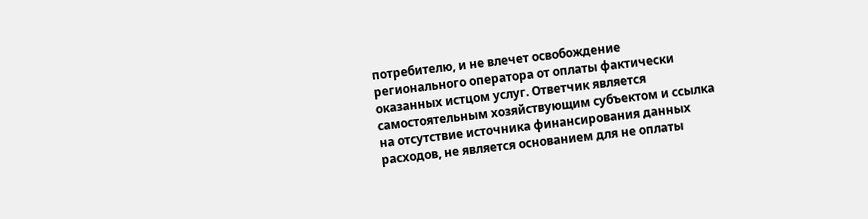потребителю, и не влечет освобождение регионального оператора от оплаты фактически оказанных истцом услуг. Ответчик является самостоятельным хозяйствующим субъектом и ссылка на отсутствие источника финансирования данных расходов, не является основанием для не оплаты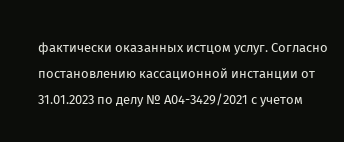фактически оказанных истцом услуг. Согласно постановлению кассационной инстанции от 31.01.2023 по делу № А04-3429/2021 с учетом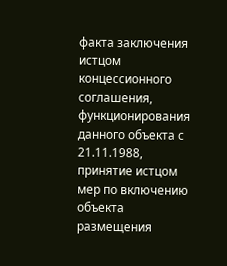факта заключения истцом концессионного соглашения, функционирования данного объекта с 21.11.1988, принятие истцом мер по включению объекта размещения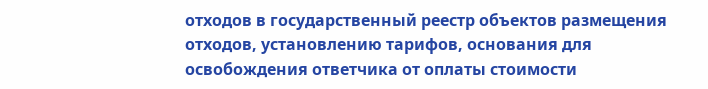отходов в государственный реестр объектов размещения отходов, установлению тарифов, основания для освобождения ответчика от оплаты стоимости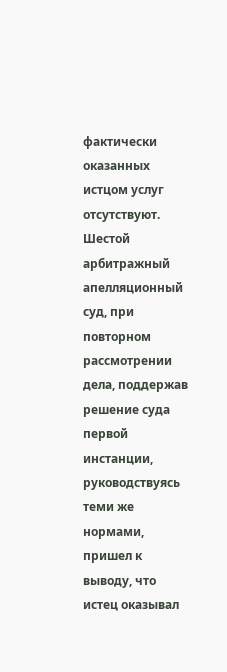фактически оказанных истцом услуг отсутствуют. Шестой арбитражный апелляционный суд, при повторном рассмотрении дела, поддержав решение суда первой инстанции, руководствуясь теми же нормами, пришел к выводу, что истец оказывал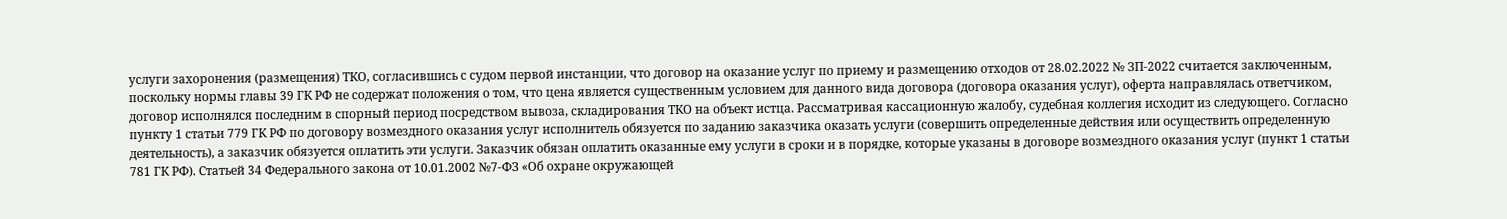услуги захоронения (размещения) ТКО, согласившись с судом первой инстанции, что договор на оказание услуг по приему и размещению отходов от 28.02.2022 № ЗП-2022 считается заключенным, поскольку нормы главы 39 ГК РФ не содержат положения о том, что цена является существенным условием для данного вида договора (договора оказания услуг), оферта направлялась ответчиком, договор исполнялся последним в спорный период посредством вывоза, складирования ТКО на объект истца. Рассматривая кассационную жалобу, судебная коллегия исходит из следующего. Согласно пункту 1 статьи 779 ГК РФ по договору возмездного оказания услуг исполнитель обязуется по заданию заказчика оказать услуги (совершить определенные действия или осуществить определенную деятельность), а заказчик обязуется оплатить эти услуги. Заказчик обязан оплатить оказанные ему услуги в сроки и в порядке, которые указаны в договоре возмездного оказания услуг (пункт 1 статьи 781 ГК РФ). Статьей 34 Федерального закона от 10.01.2002 №7-ФЗ «Об охране окружающей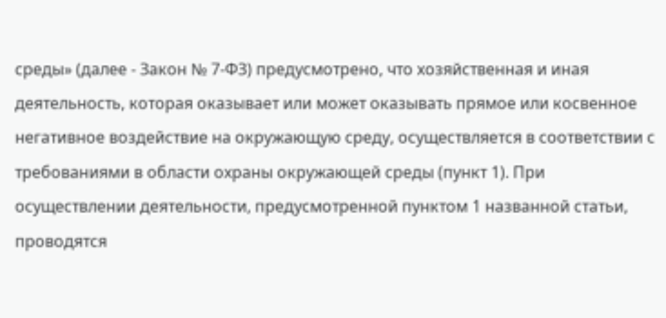среды» (далее - Закон № 7-ФЗ) предусмотрено, что хозяйственная и иная деятельность, которая оказывает или может оказывать прямое или косвенное негативное воздействие на окружающую среду, осуществляется в соответствии с требованиями в области охраны окружающей среды (пункт 1). При осуществлении деятельности, предусмотренной пунктом 1 названной статьи, проводятся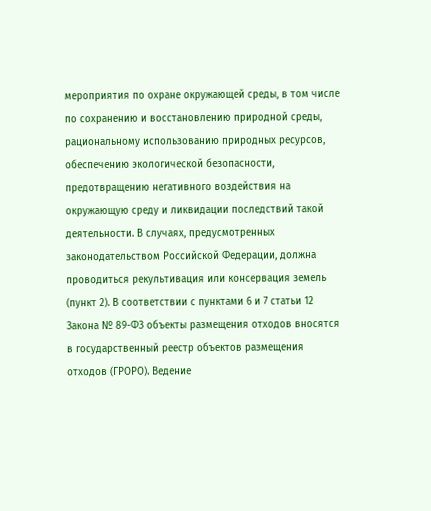мероприятия по охране окружающей среды, в том числе по сохранению и восстановлению природной среды, рациональному использованию природных ресурсов, обеспечению экологической безопасности, предотвращению негативного воздействия на окружающую среду и ликвидации последствий такой деятельности. В случаях, предусмотренных законодательством Российской Федерации, должна проводиться рекультивация или консервация земель (пункт 2). В соответствии с пунктами 6 и 7 статьи 12 Закона № 89-ФЗ объекты размещения отходов вносятся в государственный реестр объектов размещения отходов (ГРОРО). Ведение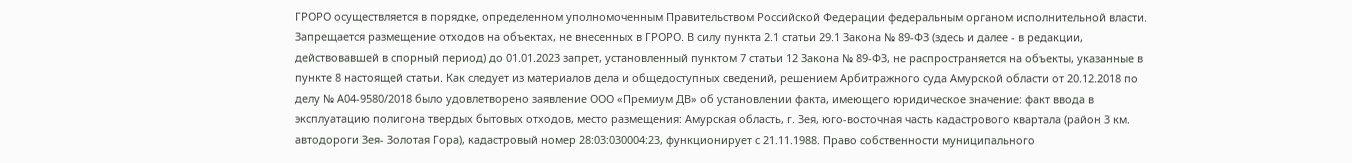ГРОРО осуществляется в порядке, определенном уполномоченным Правительством Российской Федерации федеральным органом исполнительной власти. Запрещается размещение отходов на объектах, не внесенных в ГРОРО. В силу пункта 2.1 статьи 29.1 Закона № 89-ФЗ (здесь и далее - в редакции, действовавшей в спорный период) до 01.01.2023 запрет, установленный пунктом 7 статьи 12 Закона № 89-ФЗ, не распространяется на объекты, указанные в пункте 8 настоящей статьи. Как следует из материалов дела и общедоступных сведений, решением Арбитражного суда Амурской области от 20.12.2018 по делу № А04-9580/2018 было удовлетворено заявление ООО «Премиум ДВ» об установлении факта, имеющего юридическое значение: факт ввода в эксплуатацию полигона твердых бытовых отходов, место размещения: Амурская область, г. Зея, юго-восточная часть кадастрового квартала (район 3 км. автодороги Зея- Золотая Гора), кадастровый номер 28:03:030004:23, функционирует с 21.11.1988. Право собственности муниципального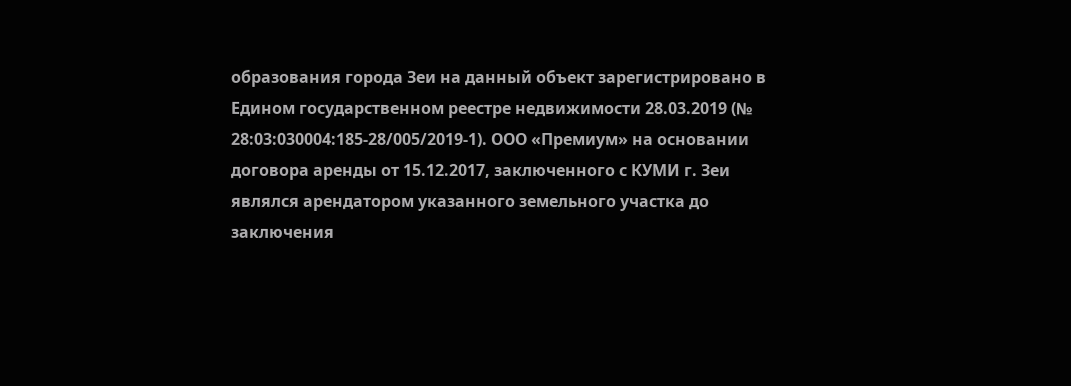образования города Зеи на данный объект зарегистрировано в Едином государственном реестре недвижимости 28.03.2019 (№ 28:03:030004:185-28/005/2019-1). ООО «Премиум» на основании договора аренды от 15.12.2017, заключенного с КУМИ г. Зеи являлся арендатором указанного земельного участка до заключения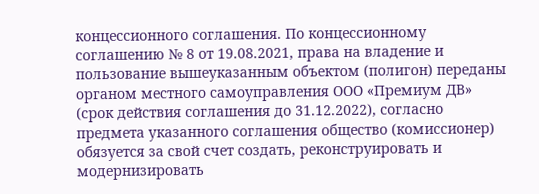концессионного соглашения. По концессионному соглашению № 8 от 19.08.2021, права на владение и пользование вышеуказанным объектом (полигон) переданы органом местного самоуправления ООО «Премиум ДВ» (срок действия соглашения до 31.12.2022), согласно предмета указанного соглашения общество (комиссионер) обязуется за свой счет создать, реконструировать и модернизировать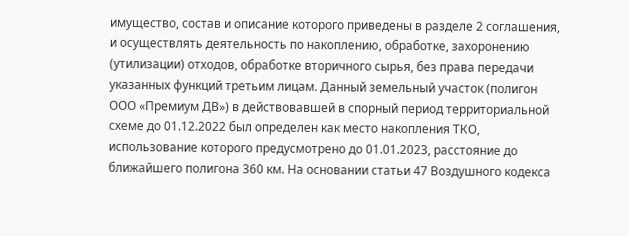имущество, состав и описание которого приведены в разделе 2 соглашения, и осуществлять деятельность по накоплению, обработке, захоронению (утилизации) отходов, обработке вторичного сырья, без права передачи указанных функций третьим лицам. Данный земельный участок (полигон ООО «Премиум ДВ») в действовавшей в спорный период территориальной схеме до 01.12.2022 был определен как место накопления ТКО, использование которого предусмотрено до 01.01.2023, расстояние до ближайшего полигона 360 км. На основании статьи 47 Воздушного кодекса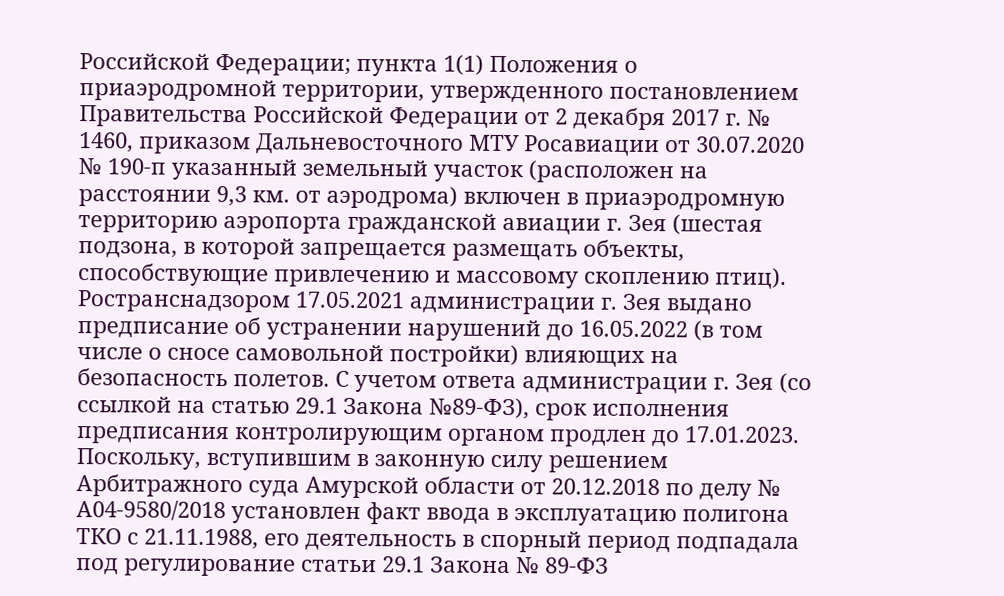Российской Федерации; пункта 1(1) Положения о приаэродромной территории, утвержденного постановлением Правительства Российской Федерации от 2 декабря 2017 г. № 1460, приказом Дальневосточного МТУ Росавиации от 30.07.2020 № 190-п указанный земельный участок (расположен на расстоянии 9,3 км. от аэродрома) включен в приаэродромную территорию аэропорта гражданской авиации г. Зея (шестая подзона, в которой запрещается размещать объекты, способствующие привлечению и массовому скоплению птиц). Ространснадзором 17.05.2021 администрации г. Зея выдано предписание об устранении нарушений до 16.05.2022 (в том числе о сносе самовольной постройки) влияющих на безопасность полетов. С учетом ответа администрации г. Зея (со ссылкой на статью 29.1 Закона №89-ФЗ), срок исполнения предписания контролирующим органом продлен до 17.01.2023. Поскольку, вступившим в законную силу решением Арбитражного суда Амурской области от 20.12.2018 по делу № А04-9580/2018 установлен факт ввода в эксплуатацию полигона ТКО с 21.11.1988, его деятельность в спорный период подпадала под регулирование статьи 29.1 Закона № 89-ФЗ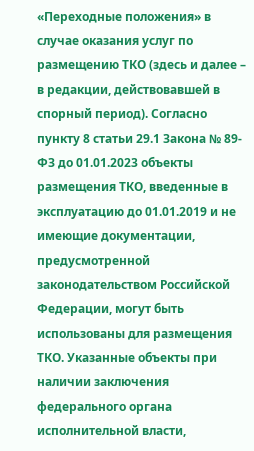«Переходные положения» в случае оказания услуг по размещению ТКО (здесь и далее – в редакции, действовавшей в спорный период). Согласно пункту 8 статьи 29.1 Закона № 89-ФЗ до 01.01.2023 объекты размещения ТКО, введенные в эксплуатацию до 01.01.2019 и не имеющие документации, предусмотренной законодательством Российской Федерации, могут быть использованы для размещения ТКО. Указанные объекты при наличии заключения федерального органа исполнительной власти,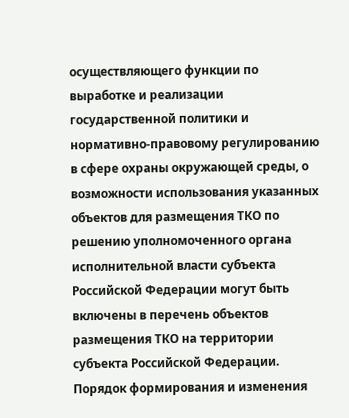осуществляющего функции по выработке и реализации государственной политики и нормативно-правовому регулированию в сфере охраны окружающей среды, о возможности использования указанных объектов для размещения ТКО по решению уполномоченного органа исполнительной власти субъекта Российской Федерации могут быть включены в перечень объектов размещения ТКО на территории субъекта Российской Федерации. Порядок формирования и изменения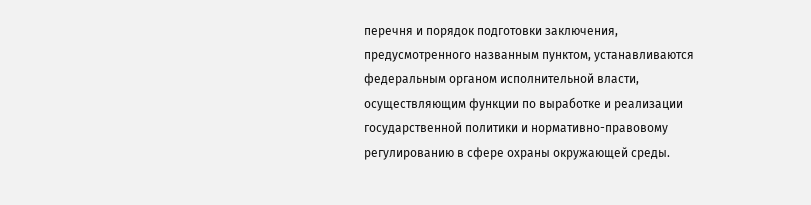перечня и порядок подготовки заключения, предусмотренного названным пунктом, устанавливаются федеральным органом исполнительной власти, осуществляющим функции по выработке и реализации государственной политики и нормативно-правовому регулированию в сфере охраны окружающей среды.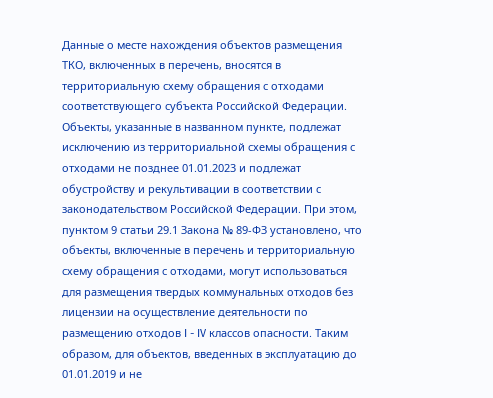Данные о месте нахождения объектов размещения ТКО, включенных в перечень, вносятся в территориальную схему обращения с отходами соответствующего субъекта Российской Федерации. Объекты, указанные в названном пункте, подлежат исключению из территориальной схемы обращения с отходами не позднее 01.01.2023 и подлежат обустройству и рекультивации в соответствии с законодательством Российской Федерации. При этом, пунктом 9 статьи 29.1 Закона № 89-ФЗ установлено, что объекты, включенные в перечень и территориальную схему обращения с отходами, могут использоваться для размещения твердых коммунальных отходов без лицензии на осуществление деятельности по размещению отходов I - IV классов опасности. Таким образом, для объектов, введенных в эксплуатацию до 01.01.2019 и не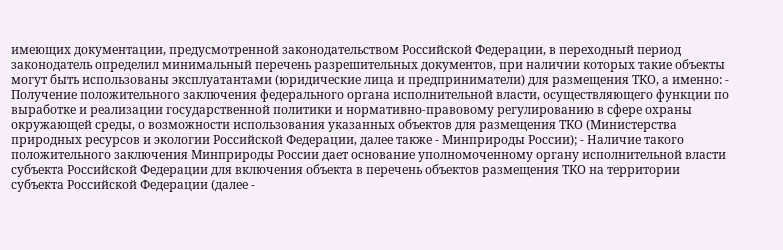имеющих документации, предусмотренной законодательством Российской Федерации, в переходный период законодатель определил минимальный перечень разрешительных документов, при наличии которых такие объекты могут быть использованы эксплуатантами (юридические лица и предприниматели) для размещения ТКО, а именно: - Получение положительного заключения федерального органа исполнительной власти, осуществляющего функции по выработке и реализации государственной политики и нормативно-правовому регулированию в сфере охраны окружающей среды, о возможности использования указанных объектов для размещения ТКО (Министерства природных ресурсов и экологии Российской Федерации, далее также - Минприроды России); - Наличие такого положительного заключения Минприроды России дает основание уполномоченному органу исполнительной власти субъекта Российской Федерации для включения объекта в перечень объектов размещения ТКО на территории субъекта Российской Федерации (далее -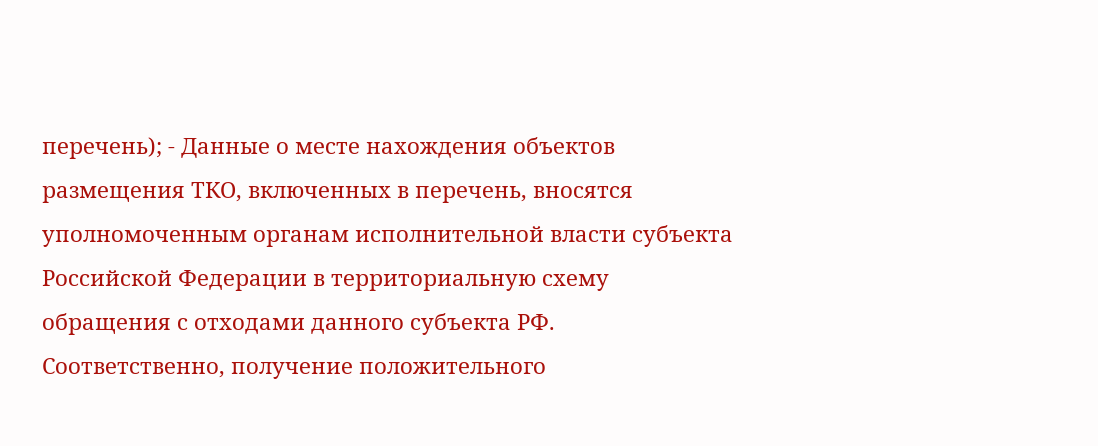перечень); - Данные о месте нахождения объектов размещения ТКО, включенных в перечень, вносятся уполномоченным органам исполнительной власти субъекта Российской Федерации в территориальную схему обращения с отходами данного субъекта РФ. Соответственно, получение положительного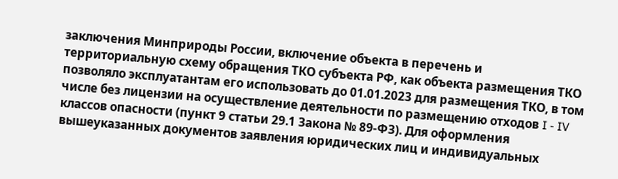заключения Минприроды России, включение объекта в перечень и территориальную схему обращения ТКО субъекта РФ, как объекта размещения ТКО позволяло эксплуатантам его использовать до 01.01.2023 для размещения ТКО, в том числе без лицензии на осуществление деятельности по размещению отходов I - IV классов опасности (пункт 9 статьи 29.1 Закона № 89-ФЗ). Для оформления вышеуказанных документов заявления юридических лиц и индивидуальных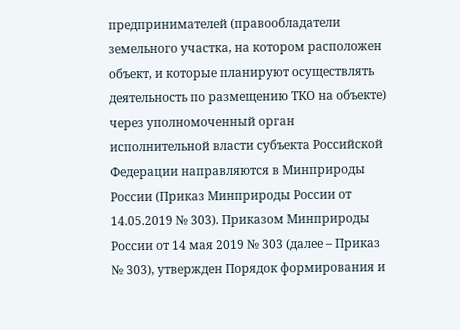предпринимателей (правообладатели земельного участка, на котором расположен объект, и которые планируют осуществлять деятельность по размещению ТКО на объекте) через уполномоченный орган исполнительной власти субъекта Российской Федерации направляются в Минприроды России (Приказ Минприроды России от 14.05.2019 № 303). Приказом Минприроды России от 14 мая 2019 № 303 (далее – Приказ № 303), утвержден Порядок формирования и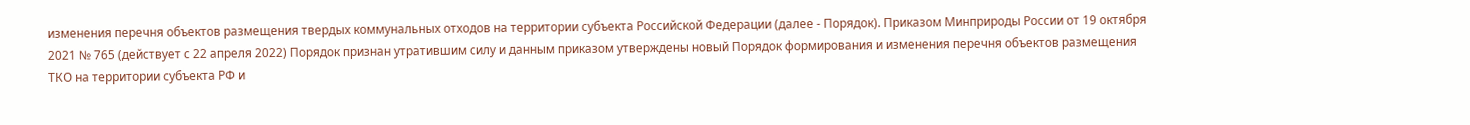изменения перечня объектов размещения твердых коммунальных отходов на территории субъекта Российской Федерации (далее - Порядок). Приказом Минприроды России от 19 октября 2021 № 765 (действует с 22 апреля 2022) Порядок признан утратившим силу и данным приказом утверждены новый Порядок формирования и изменения перечня объектов размещения ТКО на территории субъекта РФ и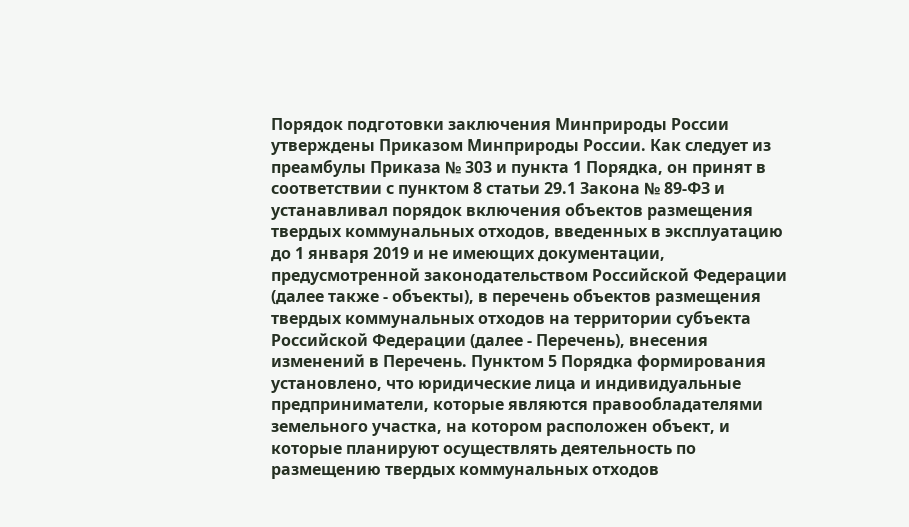Порядок подготовки заключения Минприроды России утверждены Приказом Минприроды России. Как следует из преамбулы Приказа № 303 и пункта 1 Порядка, он принят в соответствии с пунктом 8 статьи 29.1 Закона № 89-ФЗ и устанавливал порядок включения объектов размещения твердых коммунальных отходов, введенных в эксплуатацию до 1 января 2019 и не имеющих документации, предусмотренной законодательством Российской Федерации (далее также - объекты), в перечень объектов размещения твердых коммунальных отходов на территории субъекта Российской Федерации (далее - Перечень), внесения изменений в Перечень. Пунктом 5 Порядка формирования установлено, что юридические лица и индивидуальные предприниматели, которые являются правообладателями земельного участка, на котором расположен объект, и которые планируют осуществлять деятельность по размещению твердых коммунальных отходов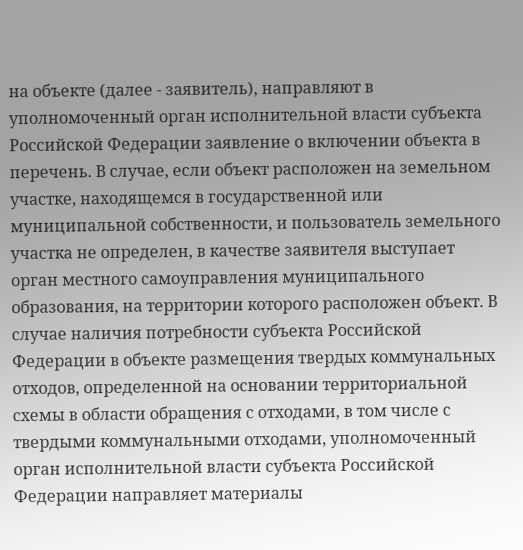на объекте (далее - заявитель), направляют в уполномоченный орган исполнительной власти субъекта Российской Федерации заявление о включении объекта в перечень. В случае, если объект расположен на земельном участке, находящемся в государственной или муниципальной собственности, и пользователь земельного участка не определен, в качестве заявителя выступает орган местного самоуправления муниципального образования, на территории которого расположен объект. В случае наличия потребности субъекта Российской Федерации в объекте размещения твердых коммунальных отходов, определенной на основании территориальной схемы в области обращения с отходами, в том числе с твердыми коммунальными отходами, уполномоченный орган исполнительной власти субъекта Российской Федерации направляет материалы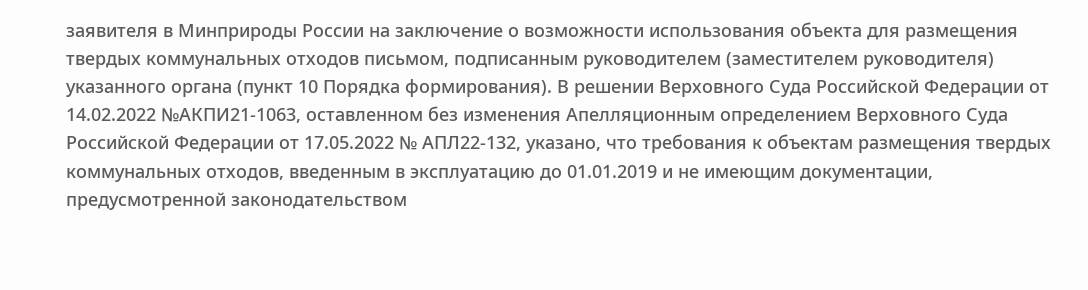заявителя в Минприроды России на заключение о возможности использования объекта для размещения твердых коммунальных отходов письмом, подписанным руководителем (заместителем руководителя) указанного органа (пункт 10 Порядка формирования). В решении Верховного Суда Российской Федерации от 14.02.2022 №АКПИ21-1063, оставленном без изменения Апелляционным определением Верховного Суда Российской Федерации от 17.05.2022 № АПЛ22-132, указано, что требования к объектам размещения твердых коммунальных отходов, введенным в эксплуатацию до 01.01.2019 и не имеющим документации, предусмотренной законодательством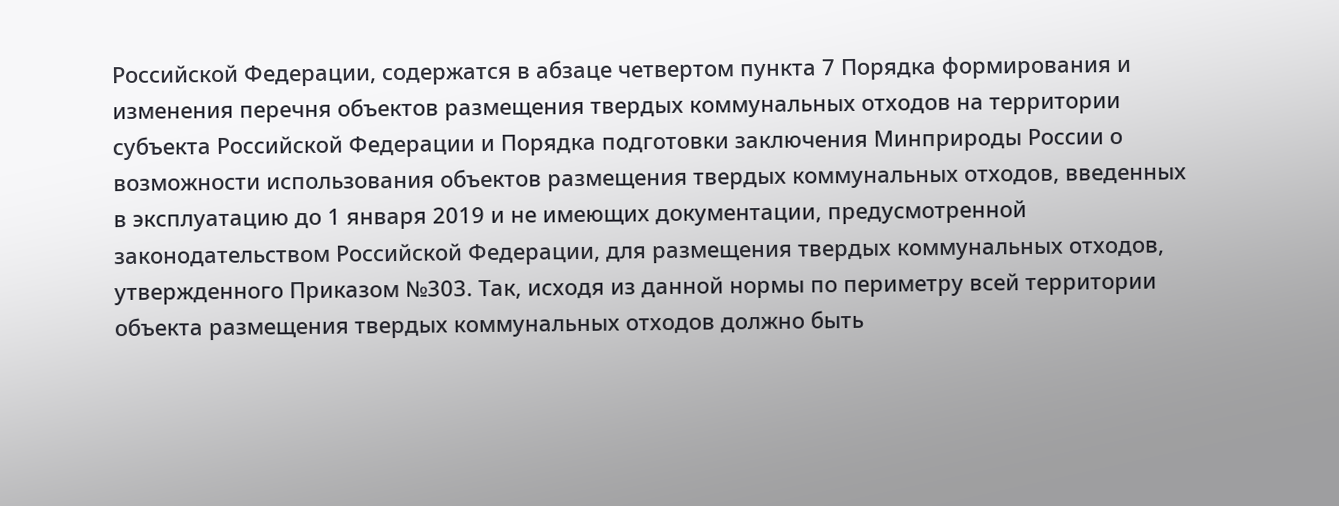Российской Федерации, содержатся в абзаце четвертом пункта 7 Порядка формирования и изменения перечня объектов размещения твердых коммунальных отходов на территории субъекта Российской Федерации и Порядка подготовки заключения Минприроды России о возможности использования объектов размещения твердых коммунальных отходов, введенных в эксплуатацию до 1 января 2019 и не имеющих документации, предусмотренной законодательством Российской Федерации, для размещения твердых коммунальных отходов, утвержденного Приказом №303. Так, исходя из данной нормы по периметру всей территории объекта размещения твердых коммунальных отходов должно быть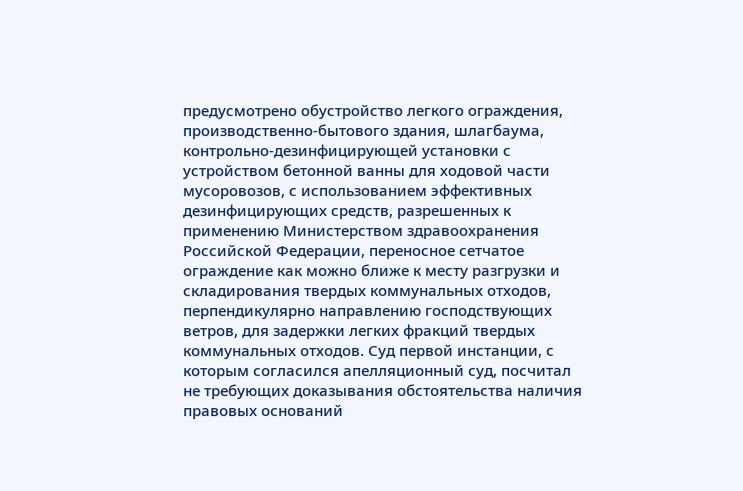предусмотрено обустройство легкого ограждения, производственно-бытового здания, шлагбаума, контрольно-дезинфицирующей установки с устройством бетонной ванны для ходовой части мусоровозов, с использованием эффективных дезинфицирующих средств, разрешенных к применению Министерством здравоохранения Российской Федерации, переносное сетчатое ограждение как можно ближе к месту разгрузки и складирования твердых коммунальных отходов, перпендикулярно направлению господствующих ветров, для задержки легких фракций твердых коммунальных отходов. Суд первой инстанции, с которым согласился апелляционный суд, посчитал не требующих доказывания обстоятельства наличия правовых оснований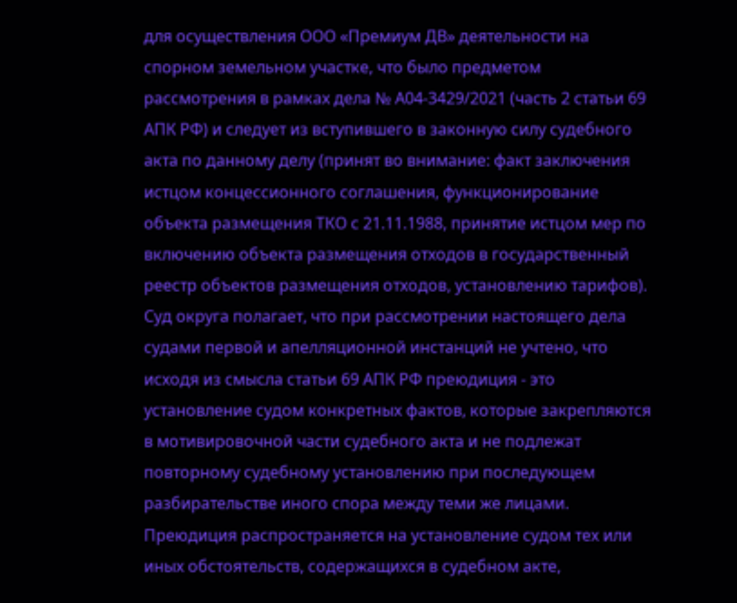для осуществления ООО «Премиум ДВ» деятельности на спорном земельном участке, что было предметом рассмотрения в рамках дела № А04-3429/2021 (часть 2 статьи 69 АПК РФ) и следует из вступившего в законную силу судебного акта по данному делу (принят во внимание: факт заключения истцом концессионного соглашения, функционирование объекта размещения ТКО с 21.11.1988, принятие истцом мер по включению объекта размещения отходов в государственный реестр объектов размещения отходов, установлению тарифов). Суд округа полагает, что при рассмотрении настоящего дела судами первой и апелляционной инстанций не учтено, что исходя из смысла статьи 69 АПК РФ преюдиция - это установление судом конкретных фактов, которые закрепляются в мотивировочной части судебного акта и не подлежат повторному судебному установлению при последующем разбирательстве иного спора между теми же лицами. Преюдиция распространяется на установление судом тех или иных обстоятельств, содержащихся в судебном акте,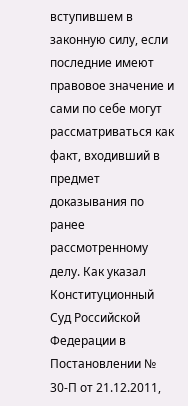вступившем в законную силу, если последние имеют правовое значение и сами по себе могут рассматриваться как факт, входивший в предмет доказывания по ранее рассмотренному делу. Как указал Конституционный Суд Российской Федерации в Постановлении № 30-П от 21.12.2011,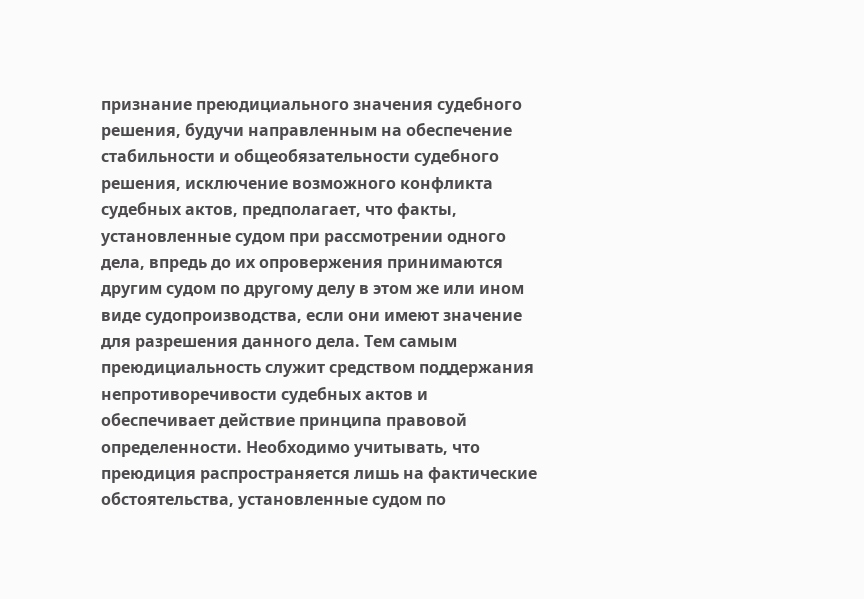признание преюдициального значения судебного решения, будучи направленным на обеспечение стабильности и общеобязательности судебного решения, исключение возможного конфликта судебных актов, предполагает, что факты, установленные судом при рассмотрении одного дела, впредь до их опровержения принимаются другим судом по другому делу в этом же или ином виде судопроизводства, если они имеют значение для разрешения данного дела. Тем самым преюдициальность служит средством поддержания непротиворечивости судебных актов и обеспечивает действие принципа правовой определенности. Необходимо учитывать, что преюдиция распространяется лишь на фактические обстоятельства, установленные судом по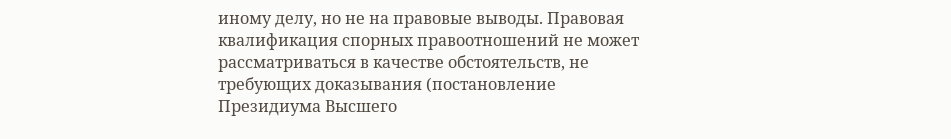иному делу, но не на правовые выводы. Правовая квалификация спорных правоотношений не может рассматриваться в качестве обстоятельств, не требующих доказывания (постановление Президиума Высшего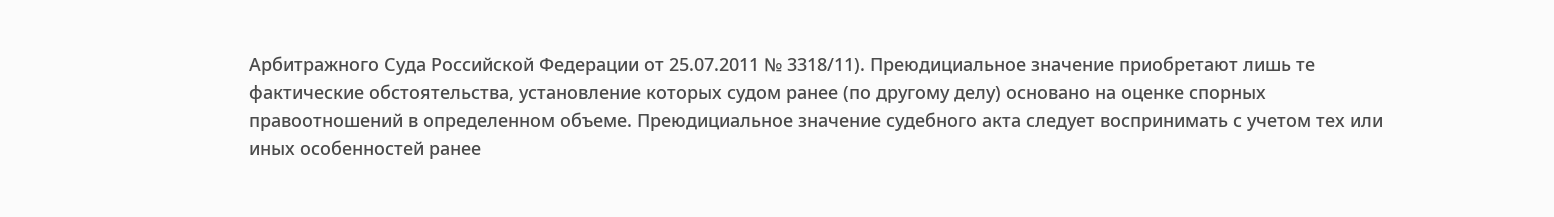Арбитражного Суда Российской Федерации от 25.07.2011 № 3318/11). Преюдициальное значение приобретают лишь те фактические обстоятельства, установление которых судом ранее (по другому делу) основано на оценке спорных правоотношений в определенном объеме. Преюдициальное значение судебного акта следует воспринимать с учетом тех или иных особенностей ранее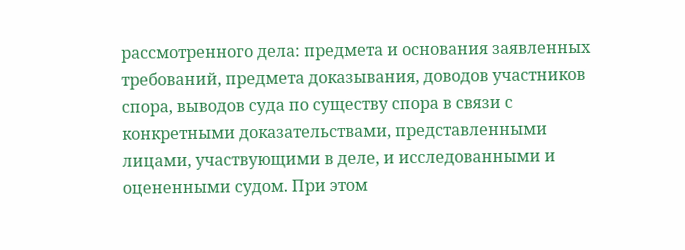рассмотренного дела: предмета и основания заявленных требований, предмета доказывания, доводов участников спора, выводов суда по существу спора в связи с конкретными доказательствами, представленными лицами, участвующими в деле, и исследованными и оцененными судом. При этом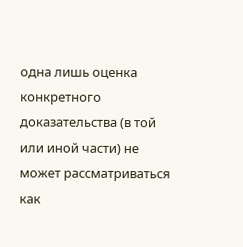одна лишь оценка конкретного доказательства (в той или иной части) не может рассматриваться как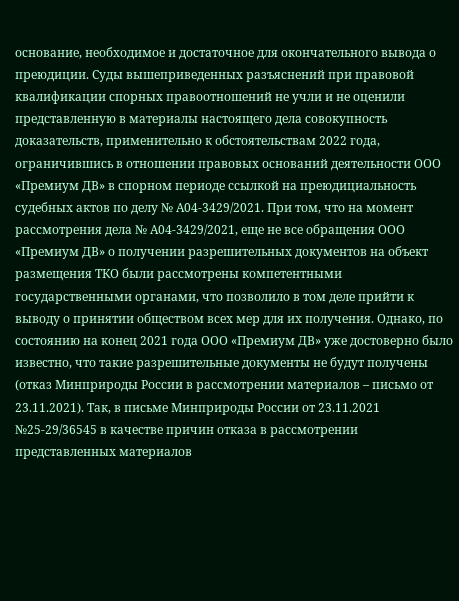основание, необходимое и достаточное для окончательного вывода о преюдиции. Суды вышеприведенных разъяснений при правовой квалификации спорных правоотношений не учли и не оценили представленную в материалы настоящего дела совокупность доказательств, применительно к обстоятельствам 2022 года, ограничившись в отношении правовых оснований деятельности ООО «Премиум ДВ» в спорном периоде ссылкой на преюдициальность судебных актов по делу № А04-3429/2021. При том, что на момент рассмотрения дела № А04-3429/2021, еще не все обращения ООО «Премиум ДВ» о получении разрешительных документов на объект размещения ТКО были рассмотрены компетентными государственными органами, что позволило в том деле прийти к выводу о принятии обществом всех мер для их получения. Однако, по состоянию на конец 2021 года ООО «Премиум ДВ» уже достоверно было известно, что такие разрешительные документы не будут получены (отказ Минприроды России в рассмотрении материалов – письмо от 23.11.2021). Так, в письме Минприроды России от 23.11.2021 №25-29/36545 в качестве причин отказа в рассмотрении представленных материалов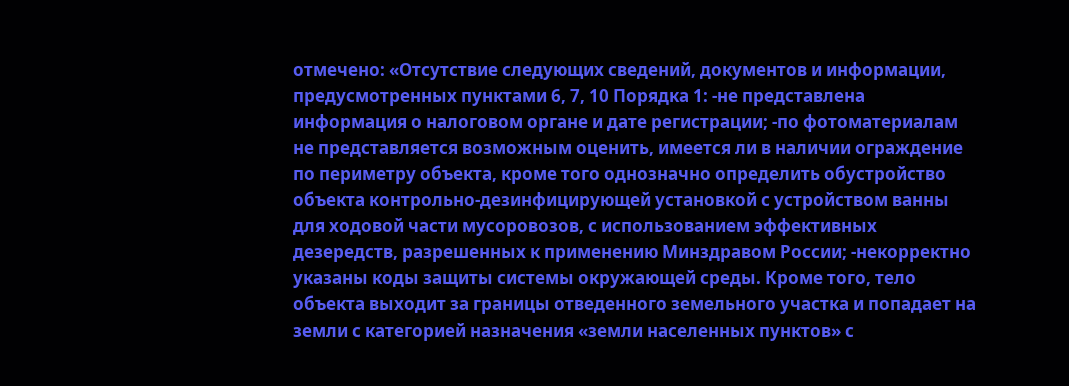отмечено: «Отсутствие следующих сведений, документов и информации, предусмотренных пунктами 6, 7, 10 Порядка 1: -не представлена информация о налоговом органе и дате регистрации; -по фотоматериалам не представляется возможным оценить, имеется ли в наличии ограждение по периметру объекта, кроме того однозначно определить обустройство объекта контрольно-дезинфицирующей установкой с устройством ванны для ходовой части мусоровозов, с использованием эффективных дезередств, разрешенных к применению Минздравом России; -некорректно указаны коды защиты системы окружающей среды. Кроме того, тело объекта выходит за границы отведенного земельного участка и попадает на земли с категорией назначения «земли населенных пунктов» с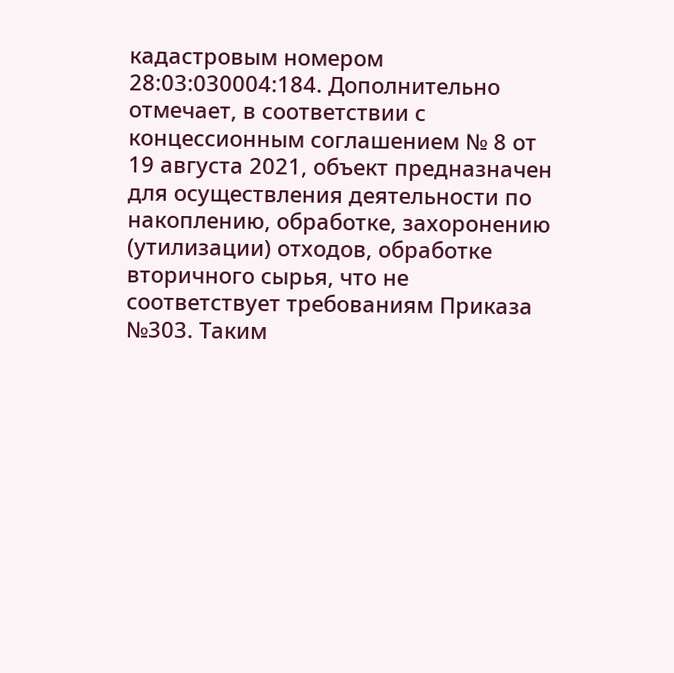кадастровым номером 28:03:030004:184. Дополнительно отмечает, в соответствии с концессионным соглашением № 8 от 19 августа 2021, объект предназначен для осуществления деятельности по накоплению, обработке, захоронению (утилизации) отходов, обработке вторичного сырья, что не соответствует требованиям Приказа №303. Таким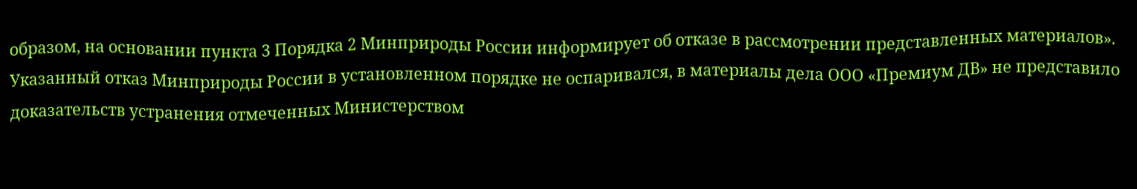образом, на основании пункта 3 Порядка 2 Минприроды России информирует об отказе в рассмотрении представленных материалов». Указанный отказ Минприроды России в установленном порядке не оспаривался, в материалы дела ООО «Премиум ДВ» не представило доказательств устранения отмеченных Министерством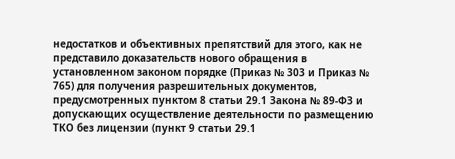недостатков и объективных препятствий для этого, как не представило доказательств нового обращения в установленном законом порядке (Приказ № 303 и Приказ № 765) для получения разрешительных документов, предусмотренных пунктом 8 статьи 29.1 Закона № 89-ФЗ и допускающих осуществление деятельности по размещению ТКО без лицензии (пункт 9 статьи 29.1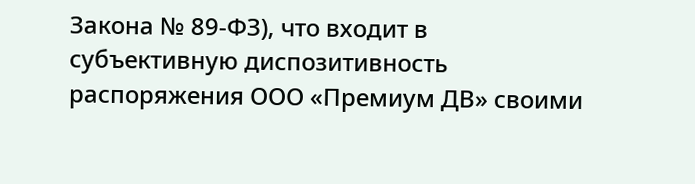Закона № 89-ФЗ), что входит в субъективную диспозитивность распоряжения ООО «Премиум ДВ» своими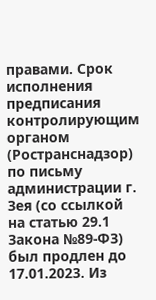правами. Срок исполнения предписания контролирующим органом (Ространснадзор) по письму администрации г. Зея (со ссылкой на статью 29.1 Закона №89-ФЗ) был продлен до 17.01.2023. Из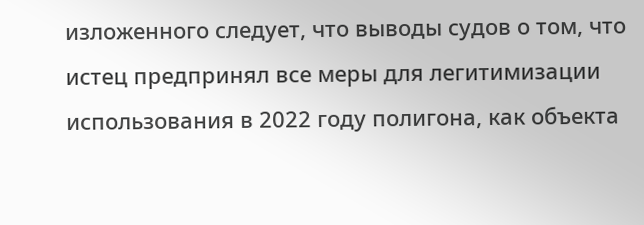изложенного следует, что выводы судов о том, что истец предпринял все меры для легитимизации использования в 2022 году полигона, как объекта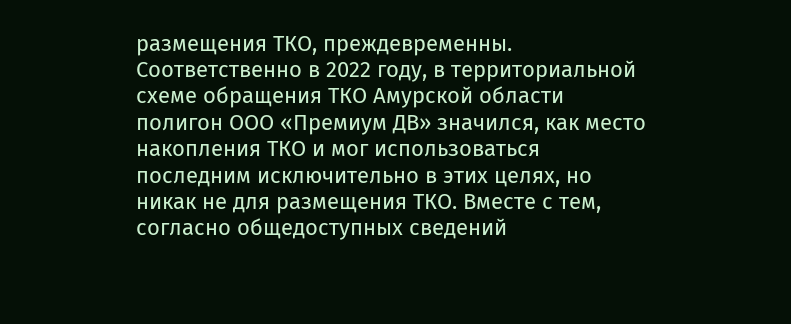размещения ТКО, преждевременны. Соответственно в 2022 году, в территориальной схеме обращения ТКО Амурской области полигон ООО «Премиум ДВ» значился, как место накопления ТКО и мог использоваться последним исключительно в этих целях, но никак не для размещения ТКО. Вместе с тем, согласно общедоступных сведений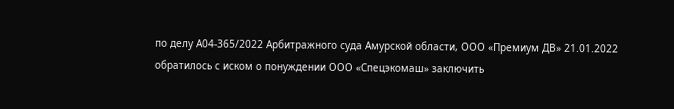по делу А04-365/2022 Арбитражного суда Амурской области, ООО «Премиум ДВ» 21.01.2022 обратилось с иском о понуждении ООО «Спецэкомаш» заключить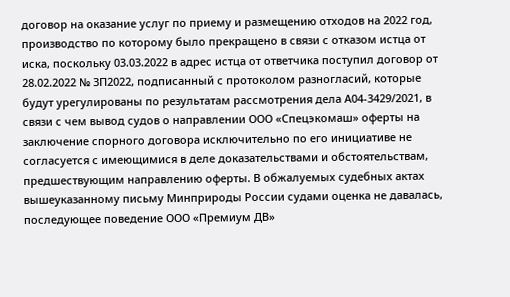договор на оказание услуг по приему и размещению отходов на 2022 год, производство по которому было прекращено в связи с отказом истца от иска, поскольку 03.03.2022 в адрес истца от ответчика поступил договор от 28.02.2022 № ЗП2022, подписанный с протоколом разногласий, которые будут урегулированы по результатам рассмотрения дела А04-3429/2021, в связи с чем вывод судов о направлении ООО «Спецэкомаш» оферты на заключение спорного договора исключительно по его инициативе не согласуется с имеющимися в деле доказательствами и обстоятельствам, предшествующим направлению оферты. В обжалуемых судебных актах вышеуказанному письму Минприроды России судами оценка не давалась, последующее поведение ООО «Премиум ДВ»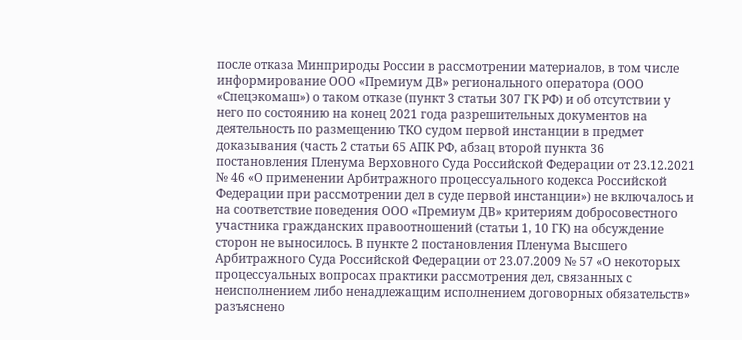после отказа Минприроды России в рассмотрении материалов, в том числе информирование ООО «Премиум ДВ» регионального оператора (ООО «Спецэкомаш») о таком отказе (пункт 3 статьи 307 ГК РФ) и об отсутствии у него по состоянию на конец 2021 года разрешительных документов на деятельность по размещению ТКО судом первой инстанции в предмет доказывания (часть 2 статьи 65 АПК РФ, абзац второй пункта 36 постановления Пленума Верховного Суда Российской Федерации от 23.12.2021 № 46 «О применении Арбитражного процессуального кодекса Российской Федерации при рассмотрении дел в суде первой инстанции») не включалось и на соответствие поведения ООО «Премиум ДВ» критериям добросовестного участника гражданских правоотношений (статьи 1, 10 ГК) на обсуждение сторон не выносилось. В пункте 2 постановления Пленума Высшего Арбитражного Суда Российской Федерации от 23.07.2009 № 57 «О некоторых процессуальных вопросах практики рассмотрения дел, связанных с неисполнением либо ненадлежащим исполнением договорных обязательств» разъяснено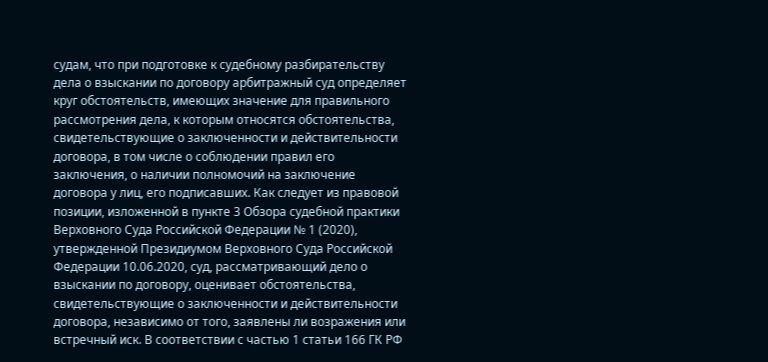судам, что при подготовке к судебному разбирательству дела о взыскании по договору арбитражный суд определяет круг обстоятельств, имеющих значение для правильного рассмотрения дела, к которым относятся обстоятельства, свидетельствующие о заключенности и действительности договора, в том числе о соблюдении правил его заключения, о наличии полномочий на заключение договора у лиц, его подписавших. Как следует из правовой позиции, изложенной в пункте 3 Обзора судебной практики Верховного Суда Российской Федерации № 1 (2020), утвержденной Президиумом Верховного Суда Российской Федерации 10.06.2020, суд, рассматривающий дело о взыскании по договору, оценивает обстоятельства, свидетельствующие о заключенности и действительности договора, независимо от того, заявлены ли возражения или встречный иск. В соответствии с частью 1 статьи 166 ГК РФ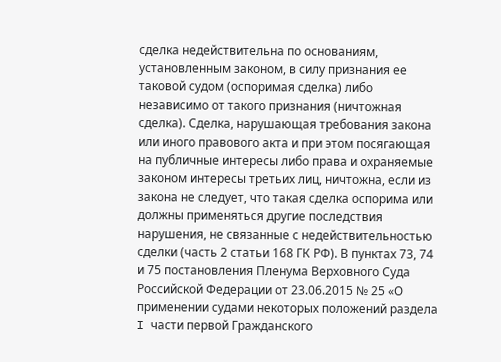сделка недействительна по основаниям, установленным законом, в силу признания ее таковой судом (оспоримая сделка) либо независимо от такого признания (ничтожная сделка). Сделка, нарушающая требования закона или иного правового акта и при этом посягающая на публичные интересы либо права и охраняемые законом интересы третьих лиц, ничтожна, если из закона не следует, что такая сделка оспорима или должны применяться другие последствия нарушения, не связанные с недействительностью сделки (часть 2 статьи 168 ГК РФ). В пунктах 73, 74 и 75 постановления Пленума Верховного Суда Российской Федерации от 23.06.2015 № 25 «О применении судами некоторых положений раздела I части первой Гражданского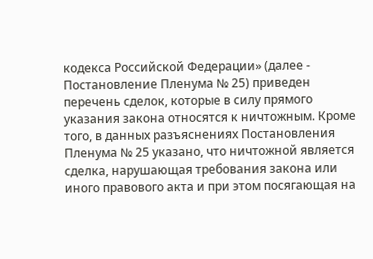кодекса Российской Федерации» (далее - Постановление Пленума № 25) приведен перечень сделок, которые в силу прямого указания закона относятся к ничтожным. Кроме того, в данных разъяснениях Постановления Пленума № 25 указано, что ничтожной является сделка, нарушающая требования закона или иного правового акта и при этом посягающая на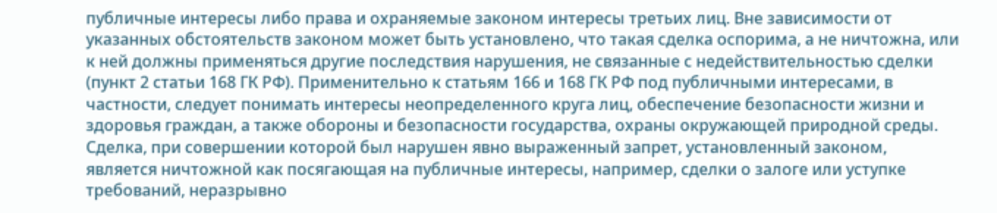публичные интересы либо права и охраняемые законом интересы третьих лиц. Вне зависимости от указанных обстоятельств законом может быть установлено, что такая сделка оспорима, а не ничтожна, или к ней должны применяться другие последствия нарушения, не связанные с недействительностью сделки (пункт 2 статьи 168 ГК РФ). Применительно к статьям 166 и 168 ГК РФ под публичными интересами, в частности, следует понимать интересы неопределенного круга лиц, обеспечение безопасности жизни и здоровья граждан, а также обороны и безопасности государства, охраны окружающей природной среды. Сделка, при совершении которой был нарушен явно выраженный запрет, установленный законом, является ничтожной как посягающая на публичные интересы, например, сделки о залоге или уступке требований, неразрывно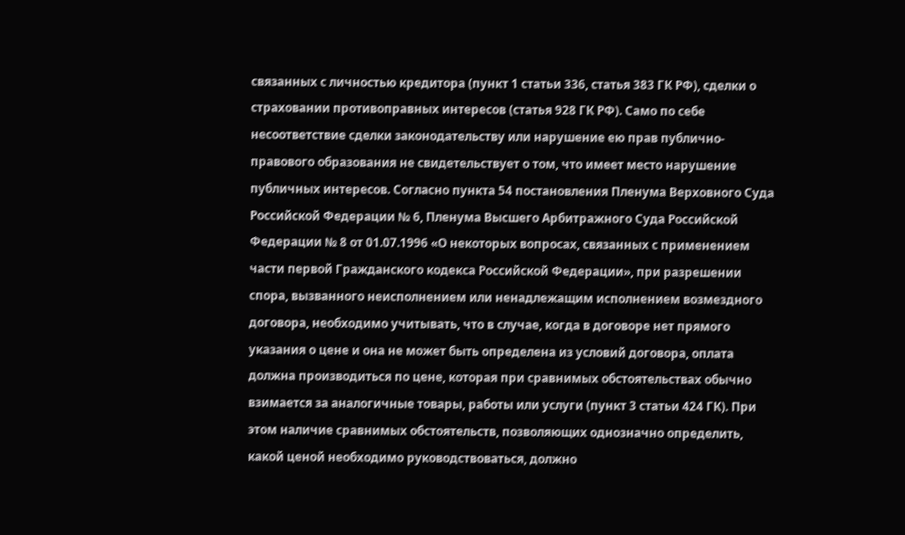связанных с личностью кредитора (пункт 1 статьи 336, статья 383 ГК РФ), сделки о страховании противоправных интересов (статья 928 ГК РФ). Само по себе несоответствие сделки законодательству или нарушение ею прав публично-правового образования не свидетельствует о том, что имеет место нарушение публичных интересов. Согласно пункта 54 постановления Пленума Верховного Суда Российской Федерации № 6, Пленума Высшего Арбитражного Суда Российской Федерации № 8 от 01.07.1996 «О некоторых вопросах, связанных с применением части первой Гражданского кодекса Российской Федерации», при разрешении спора, вызванного неисполнением или ненадлежащим исполнением возмездного договора, необходимо учитывать, что в случае, когда в договоре нет прямого указания о цене и она не может быть определена из условий договора, оплата должна производиться по цене, которая при сравнимых обстоятельствах обычно взимается за аналогичные товары, работы или услуги (пункт 3 статьи 424 ГК). При этом наличие сравнимых обстоятельств, позволяющих однозначно определить, какой ценой необходимо руководствоваться, должно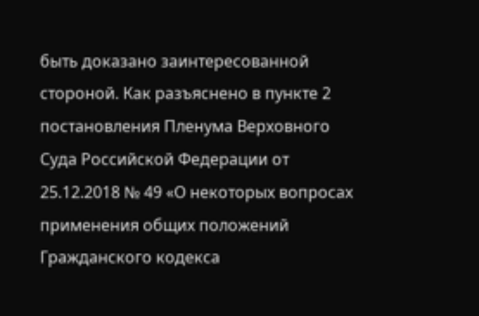быть доказано заинтересованной стороной. Как разъяснено в пункте 2 постановления Пленума Верховного Суда Российской Федерации от 25.12.2018 № 49 «О некоторых вопросах применения общих положений Гражданского кодекса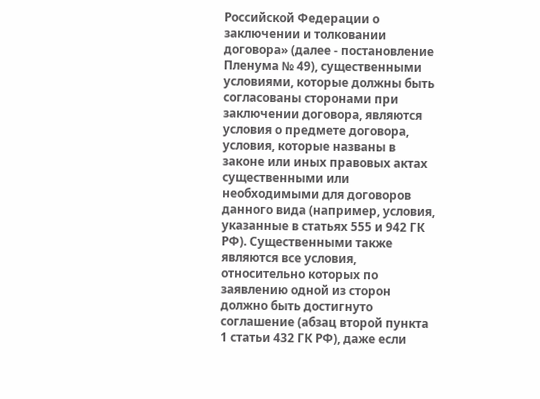Российской Федерации о заключении и толковании договора» (далее - постановление Пленума № 49), существенными условиями, которые должны быть согласованы сторонами при заключении договора, являются условия о предмете договора, условия, которые названы в законе или иных правовых актах существенными или необходимыми для договоров данного вида (например, условия, указанные в статьях 555 и 942 ГК РФ). Существенными также являются все условия, относительно которых по заявлению одной из сторон должно быть достигнуто соглашение (абзац второй пункта 1 статьи 432 ГК РФ), даже если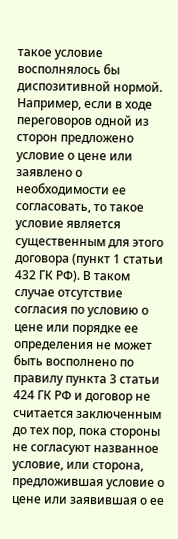такое условие восполнялось бы диспозитивной нормой. Например, если в ходе переговоров одной из сторон предложено условие о цене или заявлено о необходимости ее согласовать, то такое условие является существенным для этого договора (пункт 1 статьи 432 ГК РФ). В таком случае отсутствие согласия по условию о цене или порядке ее определения не может быть восполнено по правилу пункта 3 статьи 424 ГК РФ и договор не считается заключенным до тех пор, пока стороны не согласуют названное условие, или сторона, предложившая условие о цене или заявившая о ее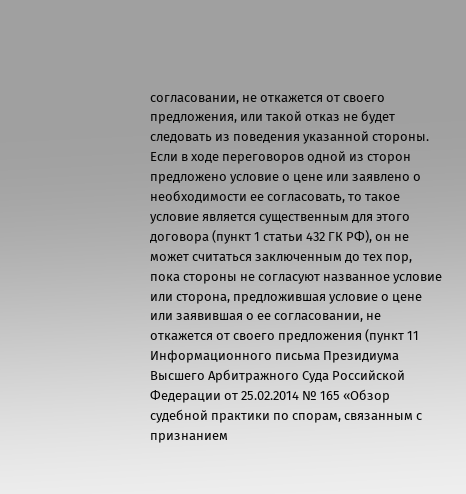согласовании, не откажется от своего предложения, или такой отказ не будет следовать из поведения указанной стороны. Если в ходе переговоров одной из сторон предложено условие о цене или заявлено о необходимости ее согласовать, то такое условие является существенным для этого договора (пункт 1 статьи 432 ГК РФ), он не может считаться заключенным до тех пор, пока стороны не согласуют названное условие или сторона, предложившая условие о цене или заявившая о ее согласовании, не откажется от своего предложения (пункт 11 Информационного письма Президиума Высшего Арбитражного Суда Российской Федерации от 25.02.2014 № 165 «Обзор судебной практики по спорам, связанным с признанием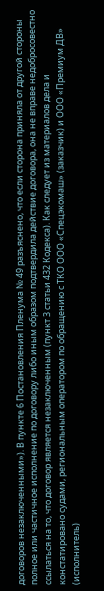договоров незаключенными»). В пункте 6 Постановления Пленума № 49 разъяснено, что если сторона приняла от другой стороны полное или частичное исполнение по договору либо иным образом подтвердила действие договора, она не вправе недобросовестно ссылаться на то, что договор является незаключенным (пункт 3 статьи 432 Кодекса). Как следует из материалов дела и констатировано судами, региональным оператором по обращению с ТКО ООО «Спецэкомаш» (заказчик) и ООО «Премиум ДВ» (исполнитель)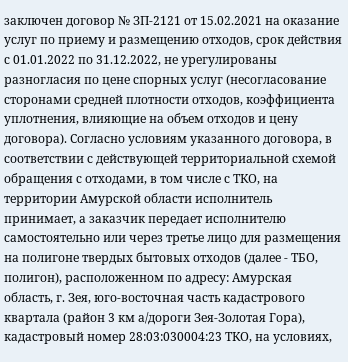заключен договор № ЗП-2121 от 15.02.2021 на оказание услуг по приему и размещению отходов, срок действия с 01.01.2022 по 31.12.2022, не урегулированы разногласия по цене спорных услуг (несогласование сторонами средней плотности отходов, коэффициента уплотнения, влияющие на объем отходов и цену договора). Согласно условиям указанного договора, в соответствии с действующей территориальной схемой обращения с отходами, в том числе с ТКО, на территории Амурской области исполнитель принимает, а заказчик передает исполнителю самостоятельно или через третье лицо для размещения на полигоне твердых бытовых отходов (далее - ТБО, полигон), расположенном по адресу: Амурская область, г. Зея, юго-восточная часть кадастрового квартала (район 3 км а/дороги Зея-Золотая Гора), кадастровый номер 28:03:030004:23 ТКО, на условиях,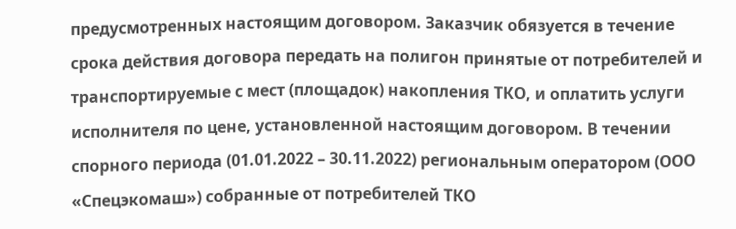предусмотренных настоящим договором. Заказчик обязуется в течение срока действия договора передать на полигон принятые от потребителей и транспортируемые с мест (площадок) накопления ТКО, и оплатить услуги исполнителя по цене, установленной настоящим договором. В течении спорного периода (01.01.2022 – 30.11.2022) региональным оператором (ООО «Спецэкомаш») собранные от потребителей ТКО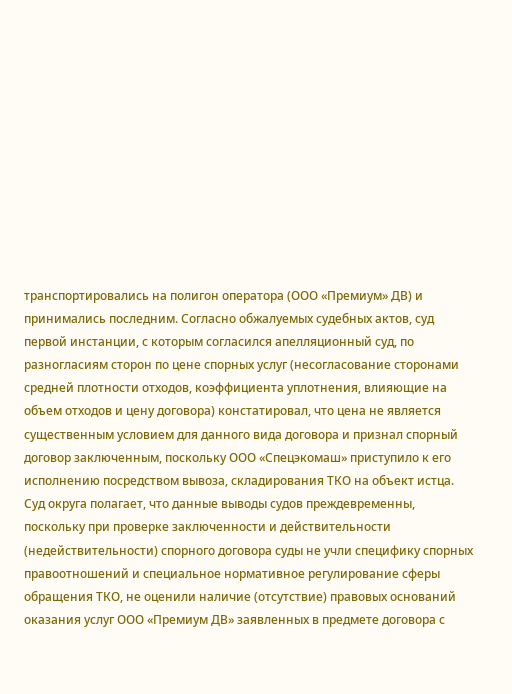транспортировались на полигон оператора (ООО «Премиум» ДВ) и принимались последним. Согласно обжалуемых судебных актов, суд первой инстанции, с которым согласился апелляционный суд, по разногласиям сторон по цене спорных услуг (несогласование сторонами средней плотности отходов, коэффициента уплотнения, влияющие на объем отходов и цену договора) констатировал, что цена не является существенным условием для данного вида договора и признал спорный договор заключенным, поскольку ООО «Спецэкомаш» приступило к его исполнению посредством вывоза, складирования ТКО на объект истца. Суд округа полагает, что данные выводы судов преждевременны, поскольку при проверке заключенности и действительности (недействительности) спорного договора суды не учли специфику спорных правоотношений и специальное нормативное регулирование сферы обращения ТКО, не оценили наличие (отсутствие) правовых оснований оказания услуг ООО «Премиум ДВ» заявленных в предмете договора с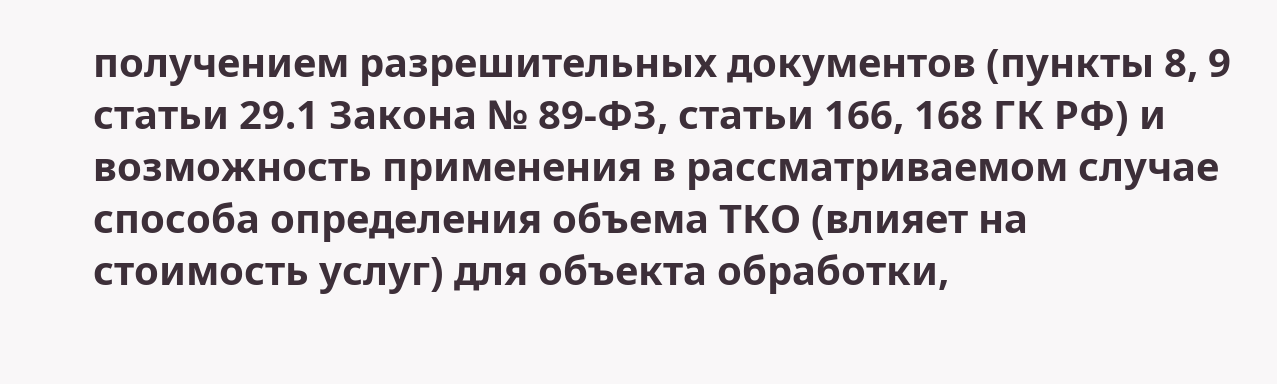получением разрешительных документов (пункты 8, 9 статьи 29.1 Закона № 89-ФЗ, статьи 166, 168 ГК РФ) и возможность применения в рассматриваемом случае способа определения объема ТКО (влияет на стоимость услуг) для объекта обработки,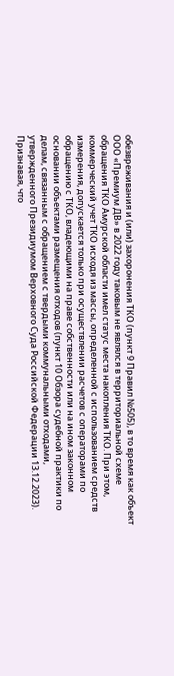обезвреживания и (или) захоронения ТКО (пункт 9 Правил №505), в то время как объект ООО «Премиум ДВ» в 2022 году таковым не являлся в территориальной схеме обращения ТКО Амурской области имел статус места накопления ТКО. При этом, коммерческий учет ТКО исходя из массы, определенной с использованием средств измерения, допускается только при осуществлении расчетов с операторами по обращению с ТКО, владеющими на праве собственности или на ином законном основании объектами размещения отходов (пункт 10 Обзора судебной практики по делам, связанным с обращением с твердыми коммунальными отходами, утвержденного Президиумом Верховного Суда Российской Федерации 13.12.2023). Признавая, что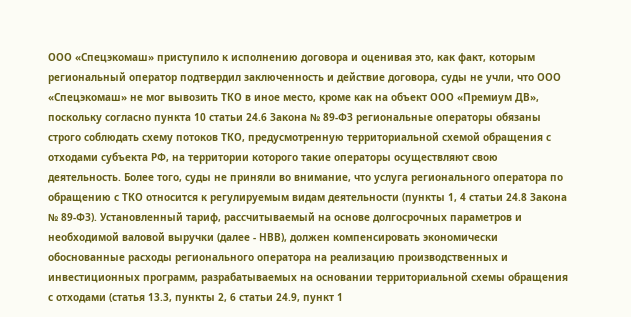ООО «Спецэкомаш» приступило к исполнению договора и оценивая это, как факт, которым региональный оператор подтвердил заключенность и действие договора, суды не учли, что ООО «Спецэкомаш» не мог вывозить ТКО в иное место, кроме как на объект ООО «Премиум ДВ», поскольку согласно пункта 10 статьи 24.6 Закона № 89-ФЗ региональные операторы обязаны строго соблюдать схему потоков ТКО, предусмотренную территориальной схемой обращения с отходами субъекта РФ, на территории которого такие операторы осуществляют свою деятельность. Более того, суды не приняли во внимание, что услуга регионального оператора по обращению с ТКО относится к регулируемым видам деятельности (пункты 1, 4 статьи 24.8 Закона № 89-ФЗ). Установленный тариф, рассчитываемый на основе долгосрочных параметров и необходимой валовой выручки (далее - НВВ), должен компенсировать экономически обоснованные расходы регионального оператора на реализацию производственных и инвестиционных программ, разрабатываемых на основании территориальной схемы обращения с отходами (статья 13.3, пункты 2, 6 статьи 24.9, пункт 1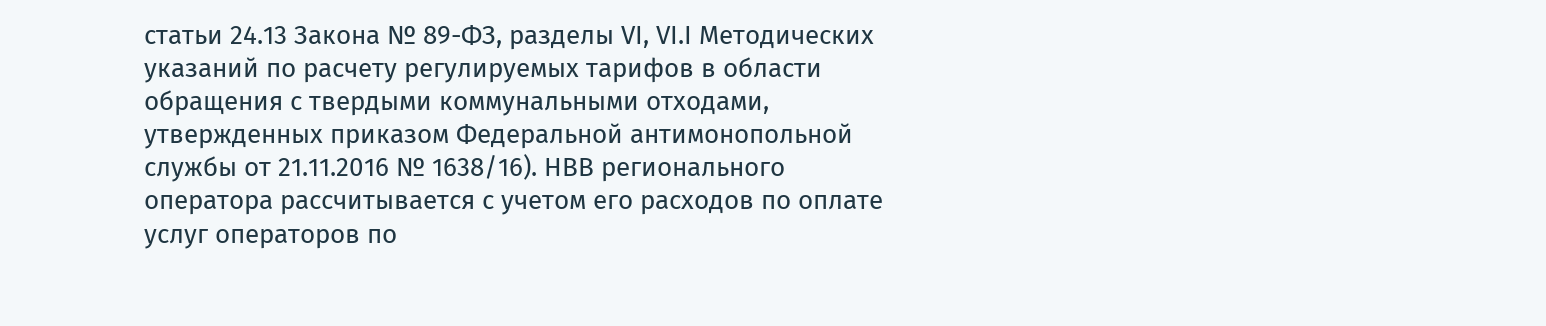статьи 24.13 Закона № 89-ФЗ, разделы VI, VI.I Методических указаний по расчету регулируемых тарифов в области обращения с твердыми коммунальными отходами, утвержденных приказом Федеральной антимонопольной службы от 21.11.2016 № 1638/16). НВВ регионального оператора рассчитывается с учетом его расходов по оплате услуг операторов по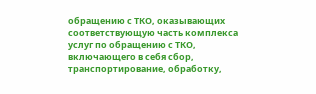обращению с ТКО, оказывающих соответствующую часть комплекса услуг по обращению с ТКО, включающего в себя сбор, транспортирование, обработку,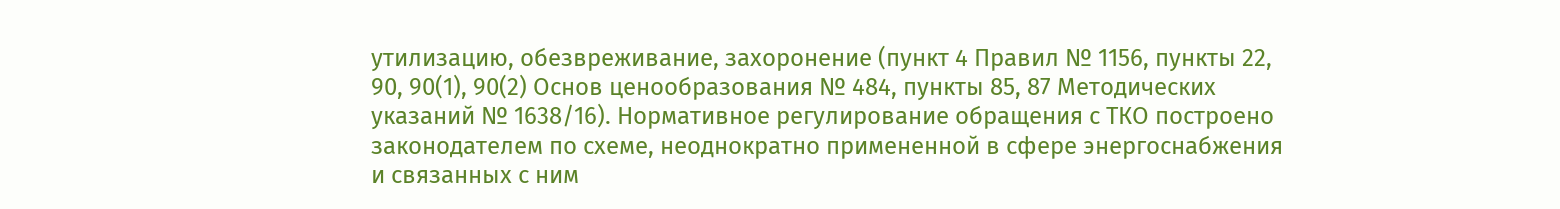утилизацию, обезвреживание, захоронение (пункт 4 Правил № 1156, пункты 22, 90, 90(1), 90(2) Основ ценообразования № 484, пункты 85, 87 Методических указаний № 1638/16). Нормативное регулирование обращения с ТКО построено законодателем по схеме, неоднократно примененной в сфере энергоснабжения и связанных с ним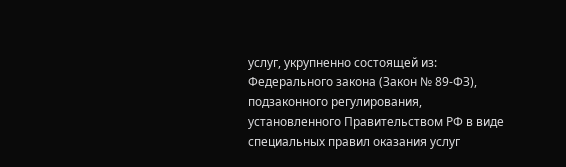услуг, укрупненно состоящей из: Федерального закона (Закон № 89-ФЗ), подзаконного регулирования, установленного Правительством РФ в виде специальных правил оказания услуг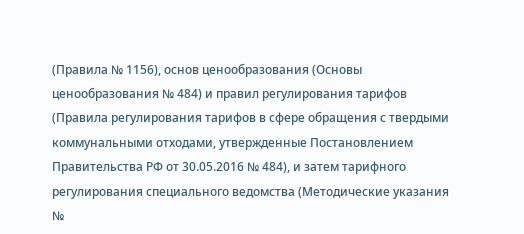(Правила № 1156), основ ценообразования (Основы ценообразования № 484) и правил регулирования тарифов (Правила регулирования тарифов в сфере обращения с твердыми коммунальными отходами, утвержденные Постановлением Правительства РФ от 30.05.2016 № 484), и затем тарифного регулирования специального ведомства (Методические указания №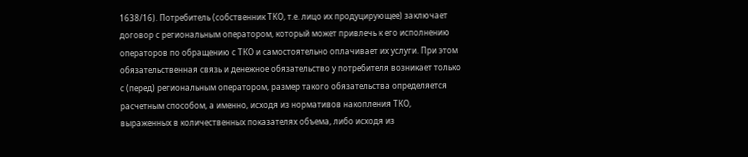1638/16). Потребитель (собственник ТКО, т.е. лицо их продуцирующее) заключает договор с региональным оператором, который может привлечь к его исполнению операторов по обращению с ТКО и самостоятельно оплачивает их услуги. При этом обязательственная связь и денежное обязательство у потребителя возникает только с (перед) региональным оператором, размер такого обязательства определяется расчетным способом, а именно, исходя из нормативов накопления ТКО, выраженных в количественных показателях объема, либо исходя из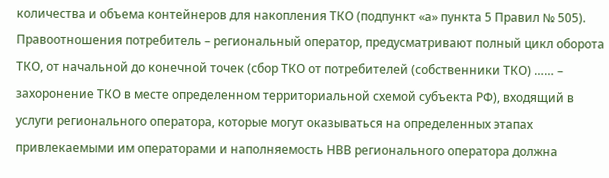количества и объема контейнеров для накопления ТКО (подпункт «а» пункта 5 Правил № 505). Правоотношения потребитель – региональный оператор, предусматривают полный цикл оборота ТКО, от начальной до конечной точек (сбор ТКО от потребителей (собственники ТКО) …… – захоронение ТКО в месте определенном территориальной схемой субъекта РФ), входящий в услуги регионального оператора, которые могут оказываться на определенных этапах привлекаемыми им операторами и наполняемость НВВ регионального оператора должна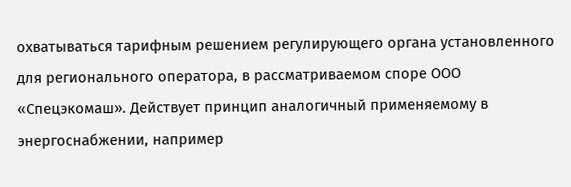охватываться тарифным решением регулирующего органа установленного для регионального оператора, в рассматриваемом споре ООО «Спецэкомаш». Действует принцип аналогичный применяемому в энергоснабжении, например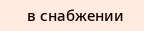в снабжении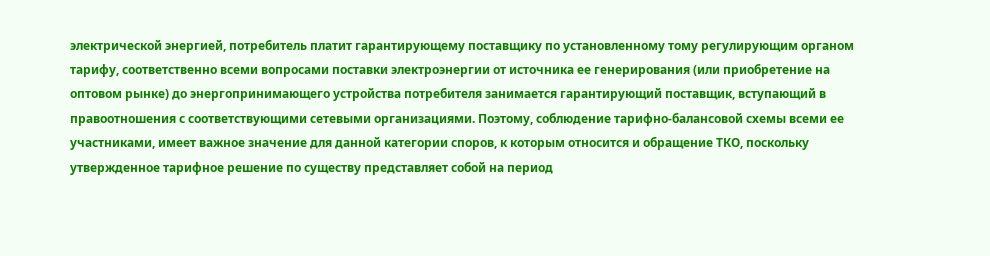электрической энергией, потребитель платит гарантирующему поставщику по установленному тому регулирующим органом тарифу, соответственно всеми вопросами поставки электроэнергии от источника ее генерирования (или приобретение на оптовом рынке) до энергопринимающего устройства потребителя занимается гарантирующий поставщик, вступающий в правоотношения с соответствующими сетевыми организациями. Поэтому, соблюдение тарифно-балансовой схемы всеми ее участниками, имеет важное значение для данной категории споров, к которым относится и обращение ТКО, поскольку утвержденное тарифное решение по существу представляет собой на период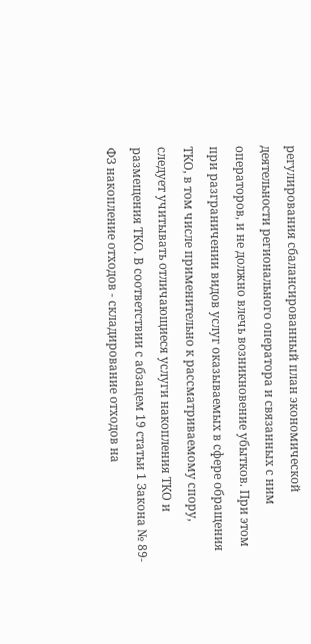регулирования сбалансированный план экономической деятельности регионального оператора и связанных с ним операторов, и не должно влечь возникновение убытков. При этом при разграничении видов услуг оказываемых в сфере обращения ТКО, в том числе применительно к рассматриваемому спору, следует учитывать отличающиеся услуги накопления ТКО и размещения ТКО. В соответствии с абзацем 19 статьи 1 Закона № 89-ФЗ накопление отходов - складирование отходов на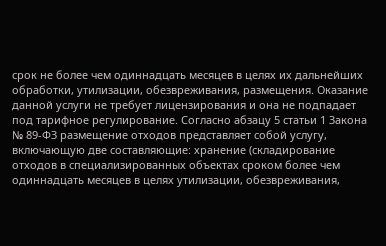срок не более чем одиннадцать месяцев в целях их дальнейших обработки, утилизации, обезвреживания, размещения. Оказание данной услуги не требует лицензирования и она не подпадает под тарифное регулирование. Согласно абзацу 5 статьи 1 Закона № 89-ФЗ размещение отходов представляет собой услугу, включающую две составляющие: хранение (складирование отходов в специализированных объектах сроком более чем одиннадцать месяцев в целях утилизации, обезвреживания,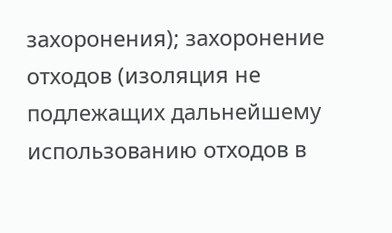захоронения); захоронение отходов (изоляция не подлежащих дальнейшему использованию отходов в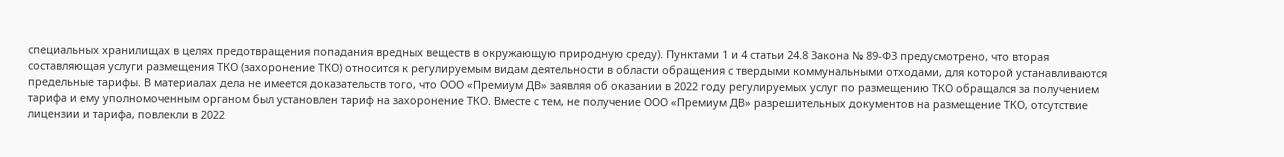специальных хранилищах в целях предотвращения попадания вредных веществ в окружающую природную среду). Пунктами 1 и 4 статьи 24.8 Закона № 89-ФЗ предусмотрено, что вторая составляющая услуги размещения ТКО (захоронение ТКО) относится к регулируемым видам деятельности в области обращения с твердыми коммунальными отходами, для которой устанавливаются предельные тарифы. В материалах дела не имеется доказательств того, что ООО «Премиум ДВ» заявляя об оказании в 2022 году регулируемых услуг по размещению ТКО обращался за получением тарифа и ему уполномоченным органом был установлен тариф на захоронение ТКО. Вместе с тем, не получение ООО «Премиум ДВ» разрешительных документов на размещение ТКО, отсутствие лицензии и тарифа, повлекли в 2022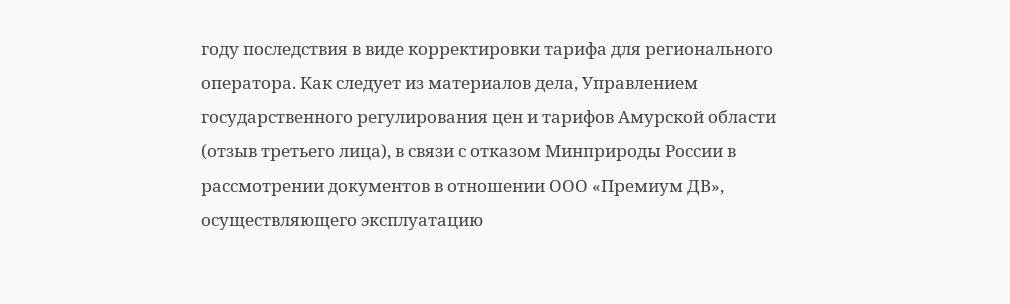году последствия в виде корректировки тарифа для регионального оператора. Как следует из материалов дела, Управлением государственного регулирования цен и тарифов Амурской области (отзыв третьего лица), в связи с отказом Минприроды России в рассмотрении документов в отношении ООО «Премиум ДВ», осуществляющего эксплуатацию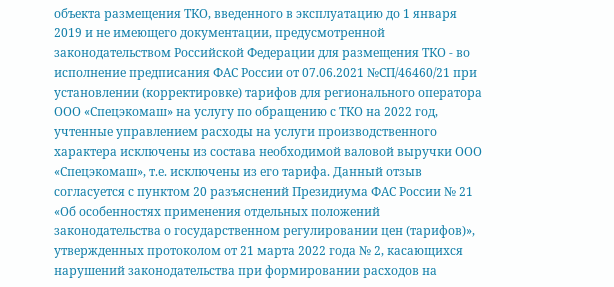объекта размещения ТКО, введенного в эксплуатацию до 1 января 2019 и не имеющего документации, предусмотренной законодательством Российской Федерации для размещения ТКО - во исполнение предписания ФАС России от 07.06.2021 №СП/46460/21 при установлении (корректировке) тарифов для регионального оператора ООО «Спецэкомаш» на услугу по обращению с ТКО на 2022 год, учтенные управлением расходы на услуги производственного характера исключены из состава необходимой валовой выручки ООО «Спецэкомаш», т.е. исключены из его тарифа. Данный отзыв согласуется с пунктом 20 разъяснений Президиума ФАС России № 21 «Об особенностях применения отдельных положений законодательства о государственном регулировании цен (тарифов)», утвержденных протоколом от 21 марта 2022 года № 2, касающихся нарушений законодательства при формировании расходов на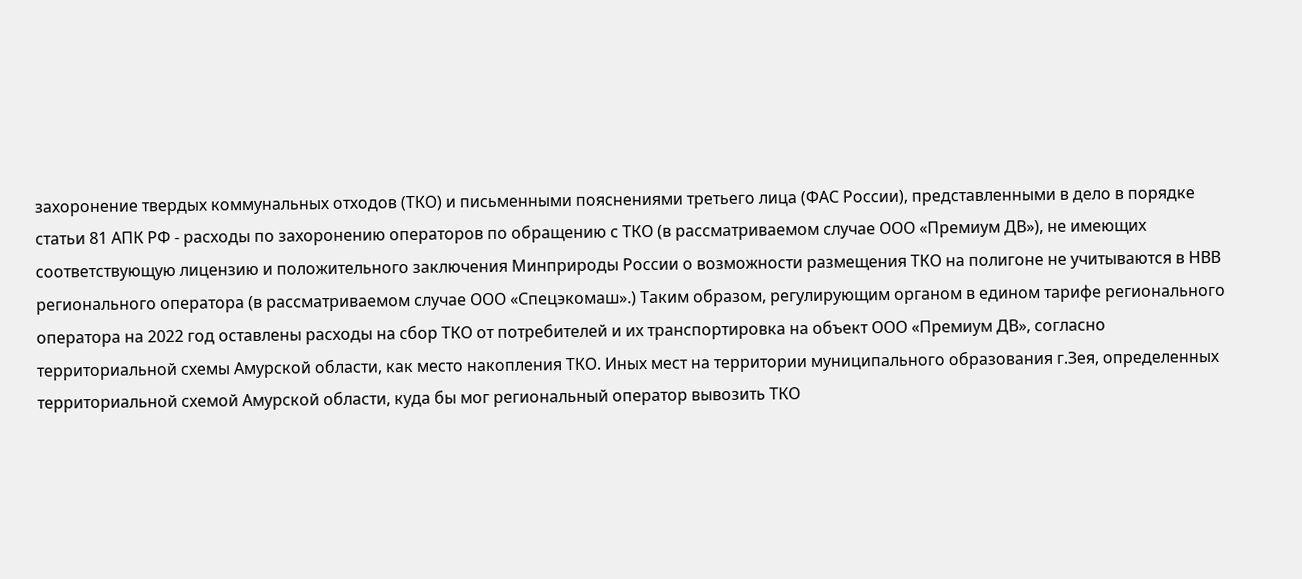захоронение твердых коммунальных отходов (ТКО) и письменными пояснениями третьего лица (ФАС России), представленными в дело в порядке статьи 81 АПК РФ - расходы по захоронению операторов по обращению с ТКО (в рассматриваемом случае ООО «Премиум ДВ»), не имеющих соответствующую лицензию и положительного заключения Минприроды России о возможности размещения ТКО на полигоне не учитываются в НВВ регионального оператора (в рассматриваемом случае ООО «Спецэкомаш».) Таким образом, регулирующим органом в едином тарифе регионального оператора на 2022 год оставлены расходы на сбор ТКО от потребителей и их транспортировка на объект ООО «Премиум ДВ», согласно территориальной схемы Амурской области, как место накопления ТКО. Иных мест на территории муниципального образования г.Зея, определенных территориальной схемой Амурской области, куда бы мог региональный оператор вывозить ТКО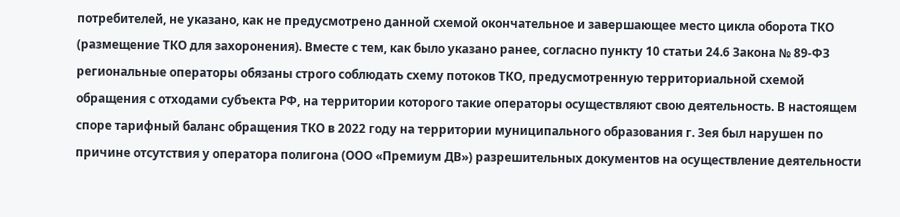потребителей, не указано, как не предусмотрено данной схемой окончательное и завершающее место цикла оборота ТКО (размещение ТКО для захоронения). Вместе с тем, как было указано ранее, согласно пункту 10 статьи 24.6 Закона № 89-ФЗ региональные операторы обязаны строго соблюдать схему потоков ТКО, предусмотренную территориальной схемой обращения с отходами субъекта РФ, на территории которого такие операторы осуществляют свою деятельность. В настоящем споре тарифный баланс обращения ТКО в 2022 году на территории муниципального образования г. Зея был нарушен по причине отсутствия у оператора полигона (ООО «Премиум ДВ») разрешительных документов на осуществление деятельности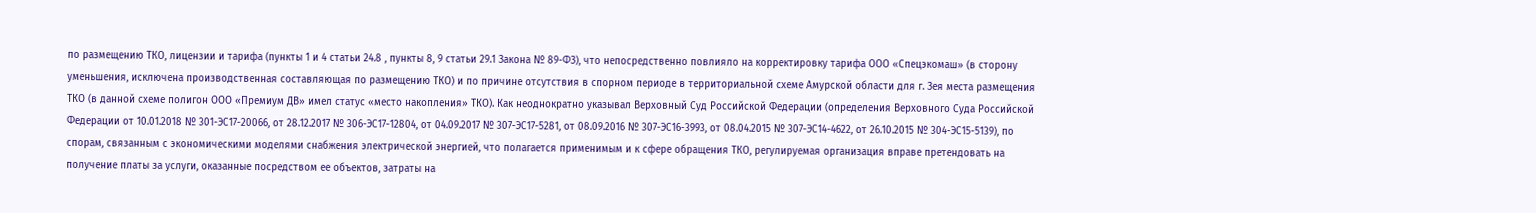по размещению ТКО, лицензии и тарифа (пункты 1 и 4 статьи 24.8 , пункты 8, 9 статьи 29.1 Закона № 89-ФЗ), что непосредственно повлияло на корректировку тарифа ООО «Спецэкомаш» (в сторону уменьшения, исключена производственная составляющая по размещению ТКО) и по причине отсутствия в спорном периоде в территориальной схеме Амурской области для г. Зея места размещения ТКО (в данной схеме полигон ООО «Премиум ДВ» имел статус «место накопления» ТКО). Как неоднократно указывал Верховный Суд Российской Федерации (определения Верховного Суда Российской Федерации от 10.01.2018 № 301-ЭС17-20066, от 28.12.2017 № 306-ЭС17-12804, от 04.09.2017 № 307-ЭС17-5281, от 08.09.2016 № 307-ЭС16-3993, от 08.04.2015 № 307-ЭС14-4622, от 26.10.2015 № 304-ЭС15-5139), по спорам, связанным с экономическими моделями снабжения электрической энергией, что полагается применимым и к сфере обращения ТКО, регулируемая организация вправе претендовать на получение платы за услуги, оказанные посредством ее объектов, затраты на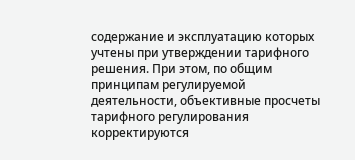содержание и эксплуатацию которых учтены при утверждении тарифного решения. При этом, по общим принципам регулируемой деятельности, объективные просчеты тарифного регулирования корректируются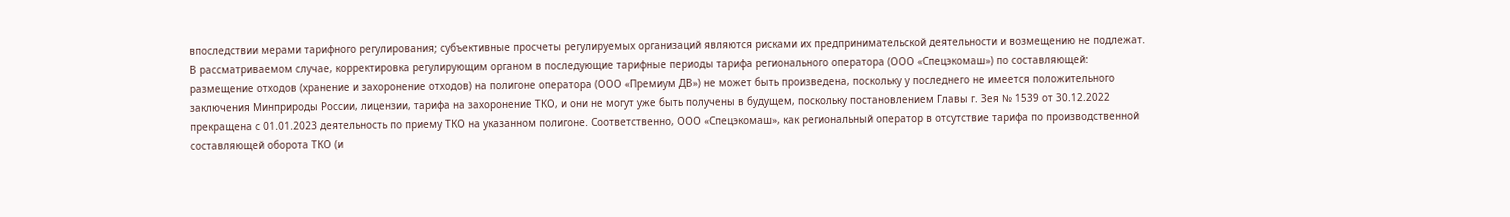впоследствии мерами тарифного регулирования; субъективные просчеты регулируемых организаций являются рисками их предпринимательской деятельности и возмещению не подлежат. В рассматриваемом случае, корректировка регулирующим органом в последующие тарифные периоды тарифа регионального оператора (ООО «Спецэкомаш») по составляющей: размещение отходов (хранение и захоронение отходов) на полигоне оператора (ООО «Премиум ДВ») не может быть произведена, поскольку у последнего не имеется положительного заключения Минприроды России, лицензии, тарифа на захоронение ТКО, и они не могут уже быть получены в будущем, поскольку постановлением Главы г. Зея № 1539 от 30.12.2022 прекращена с 01.01.2023 деятельность по приему ТКО на указанном полигоне. Соответственно, ООО «Спецэкомаш», как региональный оператор в отсутствие тарифа по производственной составляющей оборота ТКО (и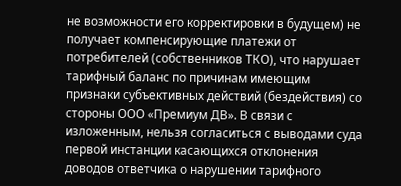не возможности его корректировки в будущем) не получает компенсирующие платежи от потребителей (собственников ТКО), что нарушает тарифный баланс по причинам имеющим признаки субъективных действий (бездействия) со стороны ООО «Премиум ДВ». В связи с изложенным, нельзя согласиться с выводами суда первой инстанции касающихся отклонения доводов ответчика о нарушении тарифного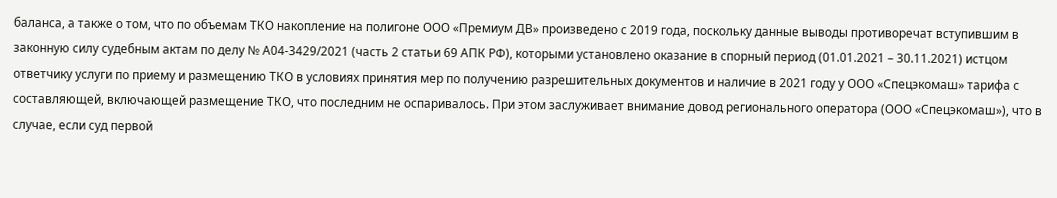баланса, а также о том, что по объемам ТКО накопление на полигоне ООО «Премиум ДВ» произведено с 2019 года, поскольку данные выводы противоречат вступившим в законную силу судебным актам по делу № А04-3429/2021 (часть 2 статьи 69 АПК РФ), которыми установлено оказание в спорный период (01.01.2021 – 30.11.2021) истцом ответчику услуги по приему и размещению ТКО в условиях принятия мер по получению разрешительных документов и наличие в 2021 году у ООО «Спецэкомаш» тарифа с составляющей, включающей размещение ТКО, что последним не оспаривалось. При этом заслуживает внимание довод регионального оператора (ООО «Спецэкомаш»), что в случае, если суд первой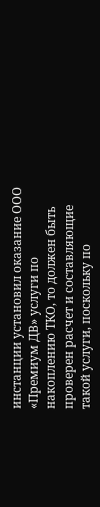инстанции установил оказание ООО «Премиум ДВ» услуги по накоплению ТКО, то должен быть проверен расчет и составляющие такой услуги, поскольку по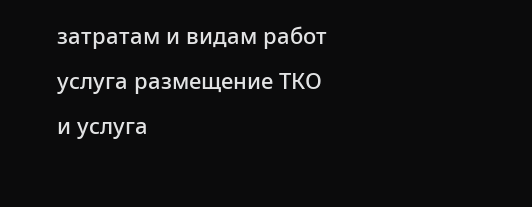затратам и видам работ услуга размещение ТКО и услуга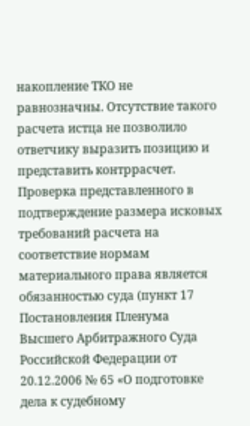накопление ТКО не равнозначны. Отсутствие такого расчета истца не позволило ответчику выразить позицию и представить контррасчет. Проверка представленного в подтверждение размера исковых требований расчета на соответствие нормам материального права является обязанностью суда (пункт 17 Постановления Пленума Высшего Арбитражного Суда Российской Федерации от 20.12.2006 № 65 «О подготовке дела к судебному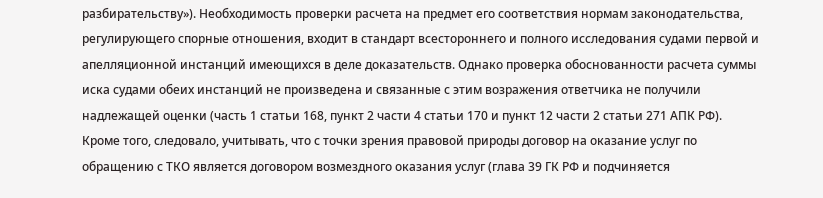разбирательству»). Необходимость проверки расчета на предмет его соответствия нормам законодательства, регулирующего спорные отношения, входит в стандарт всестороннего и полного исследования судами первой и апелляционной инстанций имеющихся в деле доказательств. Однако проверка обоснованности расчета суммы иска судами обеих инстанций не произведена и связанные с этим возражения ответчика не получили надлежащей оценки (часть 1 статьи 168, пункт 2 части 4 статьи 170 и пункт 12 части 2 статьи 271 АПК РФ). Кроме того, следовало, учитывать, что с точки зрения правовой природы договор на оказание услуг по обращению с ТКО является договором возмездного оказания услуг (глава 39 ГК РФ и подчиняется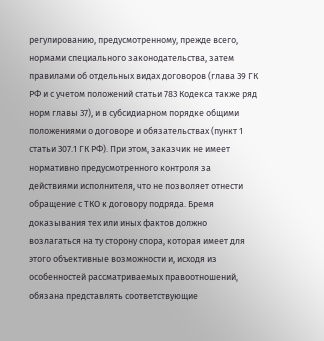регулированию, предусмотренному, прежде всего, нормами специального законодательства, затем правилами об отдельных видах договоров (глава 39 ГК РФ и с учетом положений статьи 783 Кодекса также ряд норм главы 37), и в субсидиарном порядке общими положениями о договоре и обязательствах (пункт 1 статьи 307.1 ГК РФ). При этом, заказчик не имеет нормативно предусмотренного контроля за действиями исполнителя, что не позволяет отнести обращение с ТКО к договору подряда. Бремя доказывания тех или иных фактов должно возлагаться на ту сторону спора, которая имеет для этого объективные возможности и, исходя из особенностей рассматриваемых правоотношений, обязана представлять соответствующие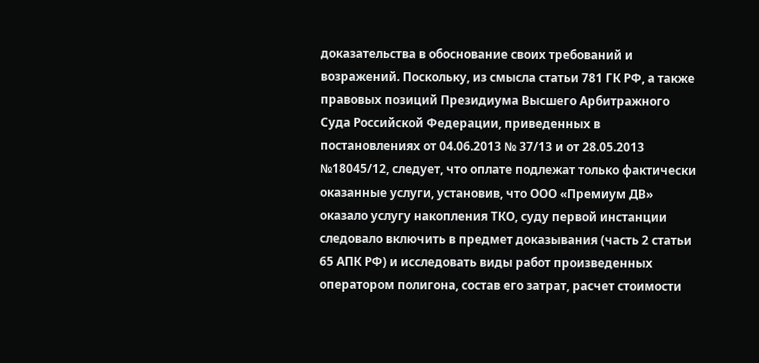доказательства в обоснование своих требований и возражений. Поскольку, из смысла статьи 781 ГК РФ, а также правовых позиций Президиума Высшего Арбитражного Суда Российской Федерации, приведенных в постановлениях от 04.06.2013 № 37/13 и от 28.05.2013 №18045/12, следует, что оплате подлежат только фактически оказанные услуги, установив, что ООО «Премиум ДВ» оказало услугу накопления ТКО, суду первой инстанции следовало включить в предмет доказывания (часть 2 статьи 65 АПК РФ) и исследовать виды работ произведенных оператором полигона, состав его затрат, расчет стоимости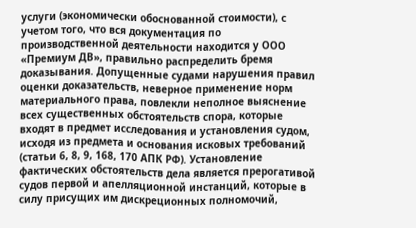услуги (экономически обоснованной стоимости), с учетом того, что вся документация по производственной деятельности находится у ООО «Премиум ДВ», правильно распределить бремя доказывания. Допущенные судами нарушения правил оценки доказательств, неверное применение норм материального права, повлекли неполное выяснение всех существенных обстоятельств спора, которые входят в предмет исследования и установления судом, исходя из предмета и основания исковых требований (статьи 6, 8, 9, 168, 170 АПК РФ). Установление фактических обстоятельств дела является прерогативой судов первой и апелляционной инстанций, которые в силу присущих им дискреционных полномочий,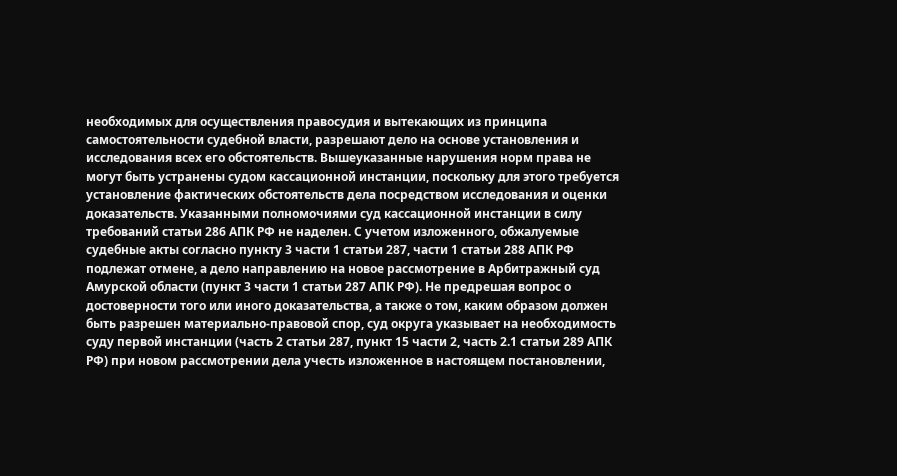необходимых для осуществления правосудия и вытекающих из принципа самостоятельности судебной власти, разрешают дело на основе установления и исследования всех его обстоятельств. Вышеуказанные нарушения норм права не могут быть устранены судом кассационной инстанции, поскольку для этого требуется установление фактических обстоятельств дела посредством исследования и оценки доказательств. Указанными полномочиями суд кассационной инстанции в силу требований статьи 286 АПК РФ не наделен. С учетом изложенного, обжалуемые судебные акты согласно пункту 3 части 1 статьи 287, части 1 статьи 288 АПК РФ подлежат отмене, а дело направлению на новое рассмотрение в Арбитражный суд Амурской области (пункт 3 части 1 статьи 287 АПК РФ). Не предрешая вопрос о достоверности того или иного доказательства, а также о том, каким образом должен быть разрешен материально-правовой спор, суд округа указывает на необходимость суду первой инстанции (часть 2 статьи 287, пункт 15 части 2, часть 2.1 статьи 289 АПК РФ) при новом рассмотрении дела учесть изложенное в настоящем постановлении,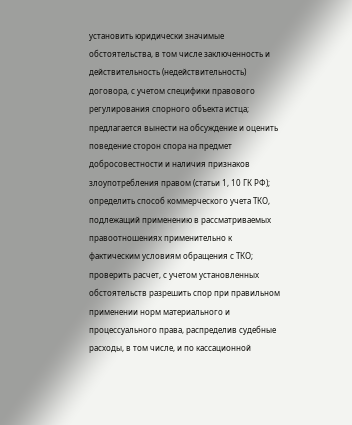установить юридически значимые обстоятельства, в том числе заключенность и действительность (недействительность) договора, с учетом специфики правового регулирования спорного объекта истца; предлагается вынести на обсуждение и оценить поведение сторон спора на предмет добросовестности и наличия признаков злоупотребления правом (статьи 1, 10 ГК РФ); определить способ коммерческого учета ТКО, подлежащий применению в рассматриваемых правоотношениях применительно к фактическим условиям обращения с ТКО; проверить расчет, с учетом установленных обстоятельств разрешить спор при правильном применении норм материального и процессуального права, распределив судебные расходы, в том числе, и по кассационной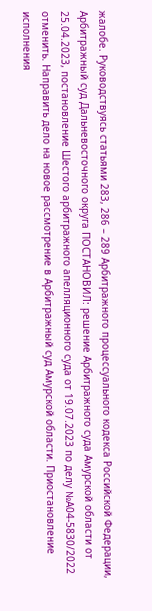жалобе. Руководствуясь статьями 283, 286 – 289 Арбитражного процессуального кодекса Российской Федерации, Арбитражный суд Дальневосточного округа ПОСТАНОВИЛ: решение Арбитражного суда Амурской области от 25.04.2023, постановление Шестого арбитражного апелляционного суда от 19.07.2023 по делу №А04-5830/2022 отменить. Направить дело на новое рассмотрение в Арбитражный суд Амурской области. Приостановление исполнения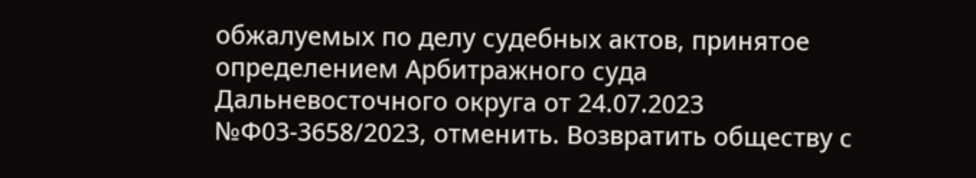обжалуемых по делу судебных актов, принятое определением Арбитражного суда Дальневосточного округа от 24.07.2023 №Ф03-3658/2023, отменить. Возвратить обществу с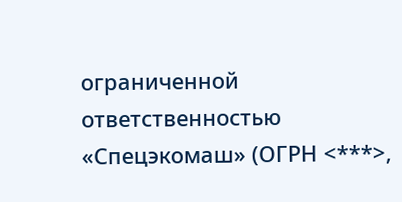ограниченной ответственностью «Спецэкомаш» (ОГРН <***>,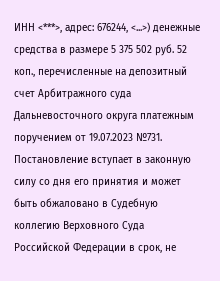ИНН <***>, адрес: 676244, <...>) денежные средства в размере 5 375 502 руб. 52 коп., перечисленные на депозитный счет Арбитражного суда Дальневосточного округа платежным поручением от 19.07.2023 №731. Постановление вступает в законную силу со дня его принятия и может быть обжаловано в Судебную коллегию Верховного Суда Российской Федерации в срок, не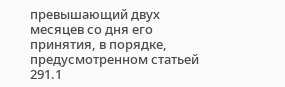превышающий двух месяцев со дня его принятия, в порядке, предусмотренном статьей 291.1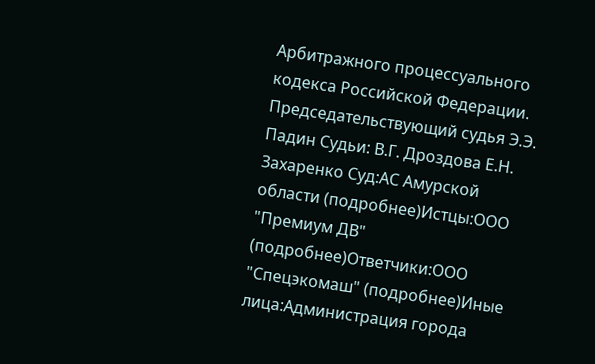Арбитражного процессуального кодекса Российской Федерации. Председательствующий судья Э.Э. Падин Судьи: В.Г. Дроздова Е.Н. Захаренко Суд:АС Амурской области (подробнее)Истцы:ООО "Премиум ДВ" (подробнее)Ответчики:ООО "Спецэкомаш" (подробнее)Иные лица:Администрация города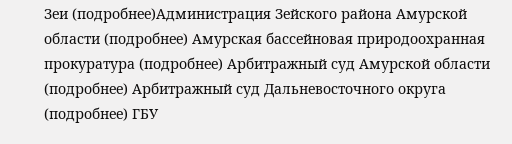Зеи (подробнее)Администрация Зейского района Амурской области (подробнее) Амурская бассейновая природоохранная прокуратура (подробнее) Арбитражный суд Амурской области (подробнее) Арбитражный суд Дальневосточного округа (подробнее) ГБУ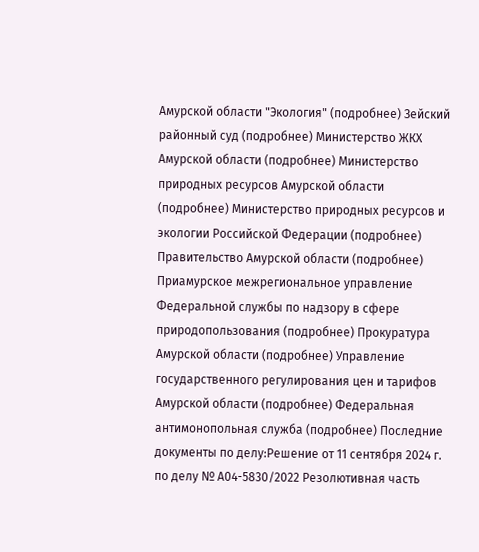Амурской области "Экология" (подробнее) Зейский районный суд (подробнее) Министерство ЖКХ Амурской области (подробнее) Министерство природных ресурсов Амурской области (подробнее) Министерство природных ресурсов и экологии Российской Федерации (подробнее) Правительство Амурской области (подробнее) Приамурское межрегиональное управление Федеральной службы по надзору в сфере природопользования (подробнее) Прокуратура Амурской области (подробнее) Управление государственного регулирования цен и тарифов Амурской области (подробнее) Федеральная антимонопольная служба (подробнее) Последние документы по делу:Решение от 11 сентября 2024 г. по делу № А04-5830/2022 Резолютивная часть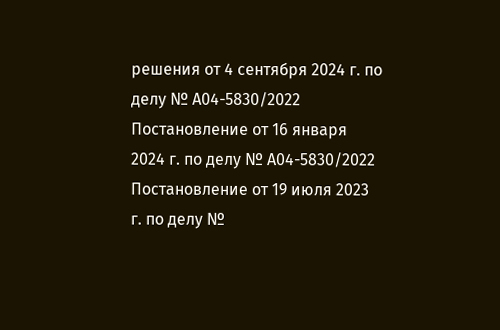решения от 4 сентября 2024 г. по делу № А04-5830/2022 Постановление от 16 января 2024 г. по делу № А04-5830/2022 Постановление от 19 июля 2023 г. по делу №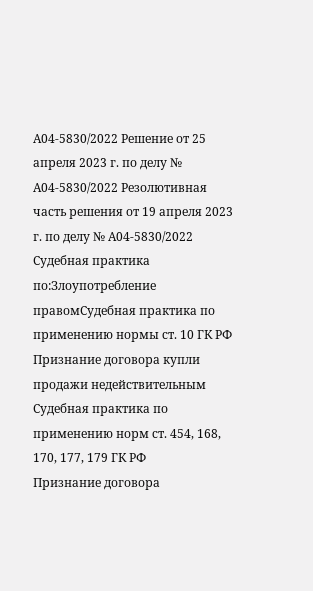А04-5830/2022 Решение от 25 апреля 2023 г. по делу № А04-5830/2022 Резолютивная часть решения от 19 апреля 2023 г. по делу № А04-5830/2022 Судебная практика по:Злоупотребление правомСудебная практика по применению нормы ст. 10 ГК РФ Признание договора купли продажи недействительным Судебная практика по применению норм ст. 454, 168, 170, 177, 179 ГК РФ
Признание договора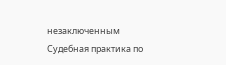незаключенным Судебная практика по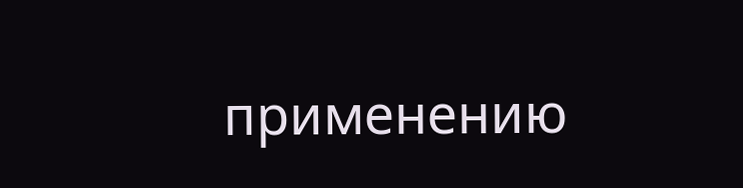применению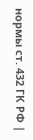нормы ст. 432 ГК РФ |